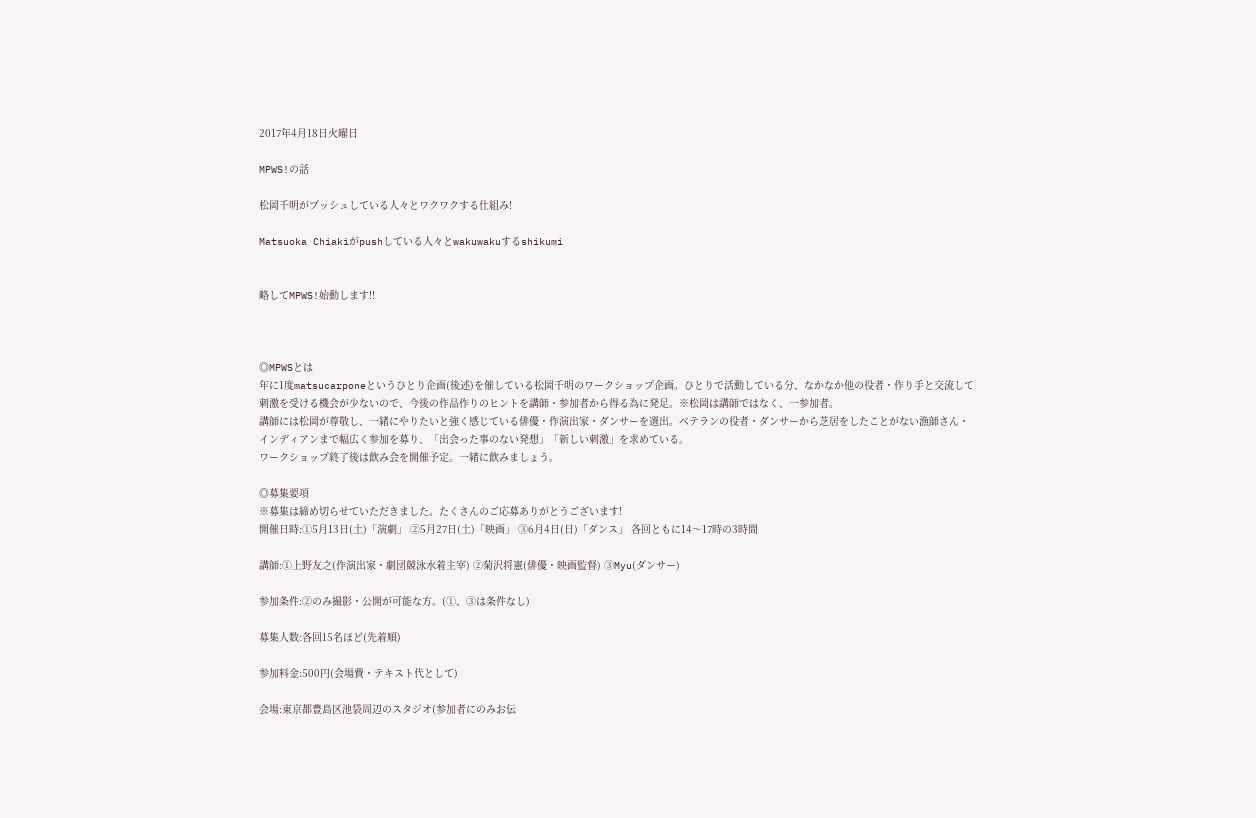2017年4月18日火曜日

MPWS!の話

松岡千明がプッシュしている人々とワクワクする仕組み!

Matsuoka Chiakiがpushしている人々とwakuwakuするshikumi


略してMPWS!始動します!!



◎MPWSとは
年に1度matsucarponeというひとり企画(後述)を催している松岡千明のワークショップ企画。ひとりで活動している分、なかなか他の役者・作り手と交流して刺激を受ける機会が少ないので、今後の作品作りのヒントを講師・参加者から得る為に発足。※松岡は講師ではなく、一参加者。
講師には松岡が尊敬し、一緒にやりたいと強く感じている俳優・作演出家・ダンサーを選出。ベテランの役者・ダンサーから芝居をしたことがない漁師さん・インディアンまで幅広く参加を募り、「出会った事のない発想」「新しい刺激」を求めている。
ワークショップ終了後は飲み会を開催予定。一緒に飲みましょう。

◎募集要項
※募集は締め切らせていただきました。たくさんのご応募ありがとうございます!
開催日時:①5月13日(土)「演劇」 ②5月27日(土)「映画」 ③6月4日(日)「ダンス」 各回ともに14〜17時の3時間

講師:①上野友之(作演出家・劇団競泳水着主宰) ②菊沢将憲(俳優・映画監督) ③Myu(ダンサー)

参加条件:②のみ撮影・公開が可能な方。(①、③は条件なし)

募集人数:各回15名ほど(先着順)

参加料金:500円(会場費・テキスト代として)

会場:東京都豊島区池袋周辺のスタジオ(参加者にのみお伝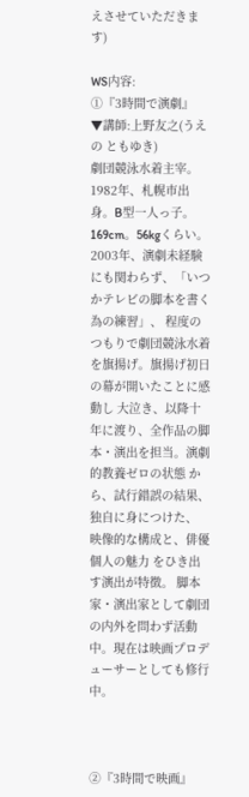えさせていただきます)

WS内容:
①『3時間で演劇』
▼講師:上野友之(うえの ともゆき)
劇団競泳水着主宰。1982年、札幌市出身。B型一人っ子。169cm。56kgくらい。 2003年、演劇未経験にも関わらず、「いつかテレビの脚本を書く為の練習」、 程度のつもりで劇団競泳水着を旗揚げ。旗揚げ初日の幕が開いたことに感動し 大泣き、以降十年に渡り、全作品の脚本・演出を担当。演劇的教養ゼロの状態 から、試行錯誤の結果、独自に身につけた、 映像的な構成と、俳優個人の魅力 をひき出す演出が特徴。 脚本家・演出家として劇団の内外を問わず活動中。現在は映画プロデューサーとしても修行中。



②『3時間で映画』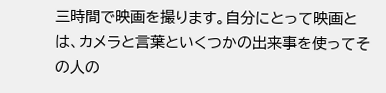三時間で映画を撮ります。自分にとって映画とは、カメラと言葉といくつかの出来事を使ってその人の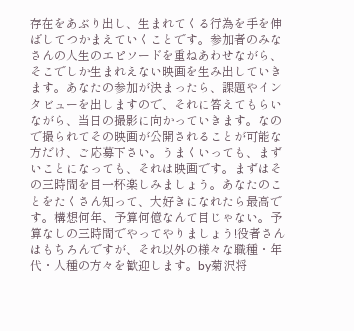存在をあぶり出し、生まれてくる行為を手を伸ばしてつかまえていくことです。参加者のみなさんの人生のエピソードを重ねあわせながら、そこでしか生まれえない映画を生み出していきます。あなたの参加が決まったら、課題やインタビューを出しますので、それに答えてもらいながら、当日の撮影に向かっていきます。なので撮られてその映画が公開されることが可能な方だけ、ご応募下さい。うまくいっても、まずいことになっても、それは映画です。まずはその三時間を目一杯楽しみましょう。あなたのことをたくさん知って、大好きになれたら最高です。構想何年、予算何億なんて目じゃない。予算なしの三時間でやってやりましょう!役者さんはもちろんですが、それ以外の様々な職種・年代・人種の方々を歓迎します。by菊沢将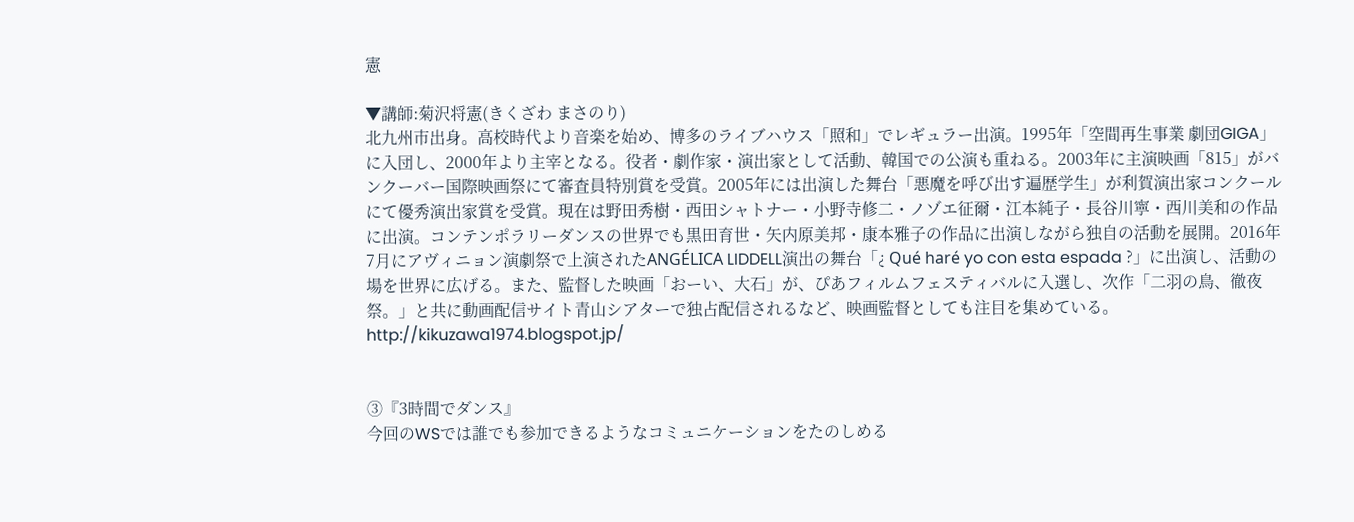憲

▼講師:菊沢将憲(きくざわ まさのり)
北九州市出身。高校時代より音楽を始め、博多のライブハウス「照和」でレギュラー出演。1995年「空間再生事業 劇団GIGA」に入団し、2000年より主宰となる。役者・劇作家・演出家として活動、韓国での公演も重ねる。2003年に主演映画「815」がバンクーバー国際映画祭にて審査員特別賞を受賞。2005年には出演した舞台「悪魔を呼び出す遍歴学生」が利賀演出家コンクールにて優秀演出家賞を受賞。現在は野田秀樹・西田シャトナー・小野寺修二・ノゾエ征爾・江本純子・長谷川寧・西川美和の作品に出演。コンテンポラリーダンスの世界でも黒田育世・矢内原美邦・康本雅子の作品に出演しながら独自の活動を展開。2016年7月にアヴィニョン演劇祭で上演されたANGÉLICA LIDDELL演出の舞台「¿ Qué haré yo con esta espada ?」に出演し、活動の場を世界に広げる。また、監督した映画「おーい、大石」が、ぴあフィルムフェスティバルに入選し、次作「二羽の鳥、徹夜祭。」と共に動画配信サイト青山シアターで独占配信されるなど、映画監督としても注目を集めている。
http://kikuzawa1974.blogspot.jp/


③『3時間でダンス』
今回のWSでは誰でも参加できるようなコミュニケーションをたのしめる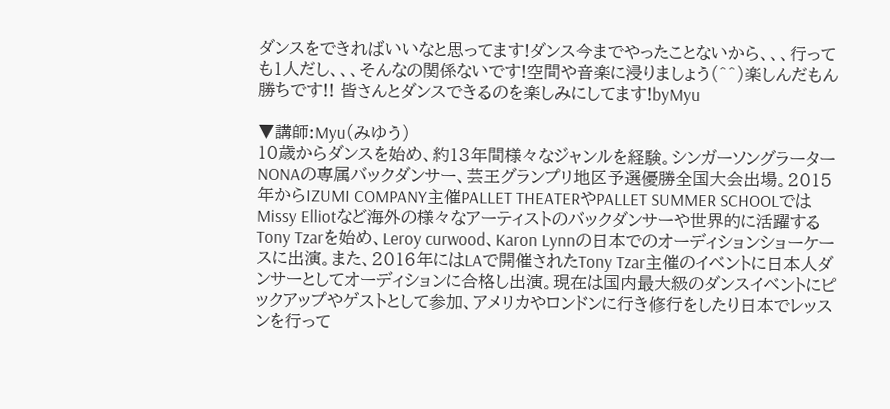ダンスをできればいいなと思ってます!ダンス今までやったことないから、、、行っても1人だし、、、そんなの関係ないです!空間や音楽に浸りましょう(^^)楽しんだもん勝ちです!! 皆さんとダンスできるのを楽しみにしてます!byMyu

▼講師:Myu(みゆう)
10歳からダンスを始め、約13年間様々なジャンルを経験。シンガーソングラーターNONAの専属バックダンサー、芸王グランプリ地区予選優勝全国大会出場。2015年からIZUMI COMPANY主催PALLET THEATERやPALLET SUMMER SCHOOLではMissy Elliotなど海外の様々なアーティストのバックダンサーや世界的に活躍するTony Tzarを始め、Leroy curwood、Karon Lynnの日本でのオーディションショーケースに出演。また、2016年にはLAで開催されたTony Tzar主催のイベントに日本人ダンサーとしてオーディションに合格し出演。現在は国内最大級のダンスイベントにピックアップやゲストとして参加、アメリカやロンドンに行き修行をしたり日本でレッスンを行って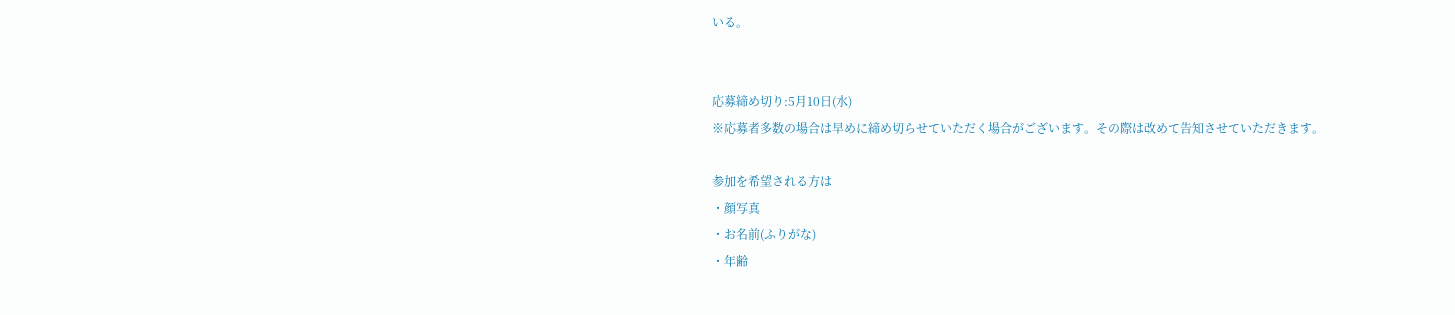いる。


応募締め切り:5月10日(水)
※応募者多数の場合は早めに締め切らせていただく場合がございます。その際は改めて告知させていただきます。

参加を希望される方は
・顔写真
・お名前(ふりがな)
・年齢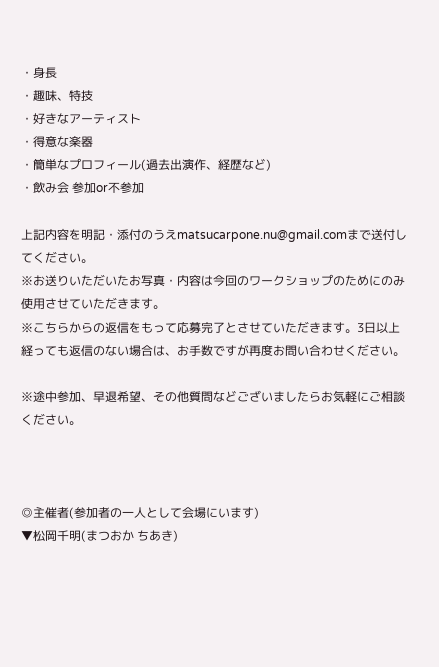・身長
・趣味、特技
・好きなアーティスト
・得意な楽器
・簡単なプロフィール(過去出演作、経歴など)
・飲み会 参加or不参加

上記内容を明記・添付のうえmatsucarpone.nu@gmail.comまで送付してください。
※お送りいただいたお写真・内容は今回のワークショップのためにのみ使用させていただきます。
※こちらからの返信をもって応募完了とさせていただきます。3日以上経っても返信のない場合は、お手数ですが再度お問い合わせください。

※途中参加、早退希望、その他質問などございましたらお気軽にご相談ください。



◎主催者(参加者の一人として会場にいます)
▼松岡千明(まつおか ちあき)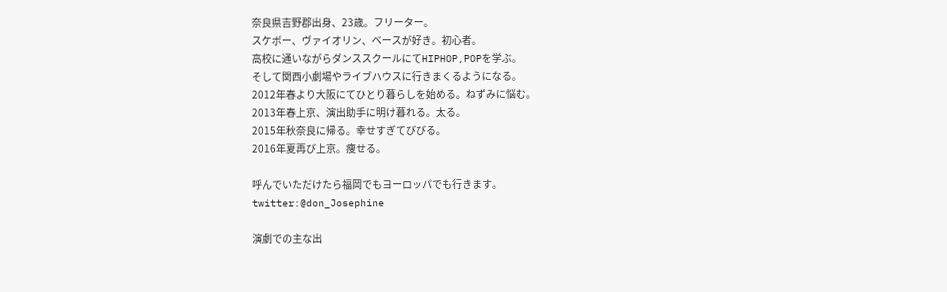奈良県吉野郡出身、23歳。フリーター。
スケボー、ヴァイオリン、ベースが好き。初心者。
高校に通いながらダンススクールにてHIPHOP,POPを学ぶ。
そして関西小劇場やライブハウスに行きまくるようになる。
2012年春より大阪にてひとり暮らしを始める。ねずみに悩む。
2013年春上京、演出助手に明け暮れる。太る。
2015年秋奈良に帰る。幸せすぎてびびる。
2016年夏再び上京。痩せる。

呼んでいただけたら福岡でもヨーロッパでも行きます。
twitter:@don_Josephine

演劇での主な出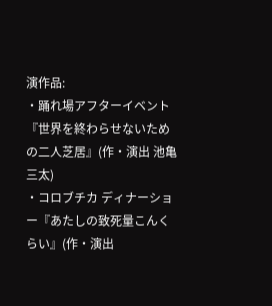演作品:
・踊れ場アフターイベント『世界を終わらせないための二人芝居』(作・演出 池亀三太)
・コロブチカ ディナーショー『あたしの致死量こんくらい』(作・演出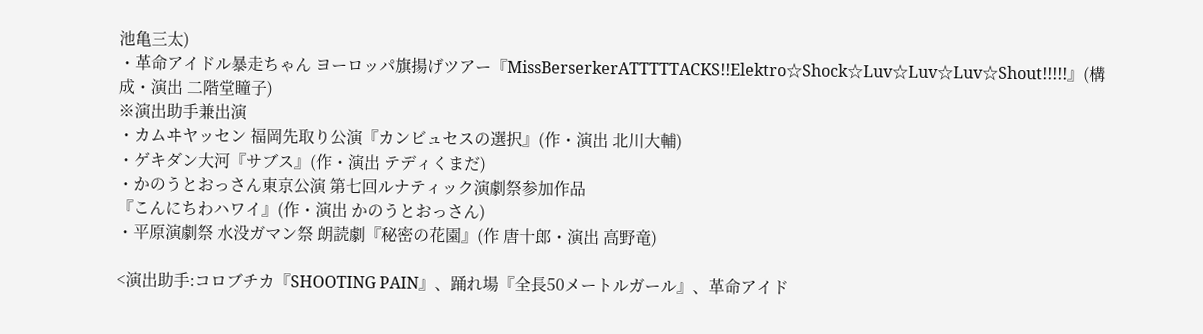池亀三太)
・革命アイドル暴走ちゃん ヨーロッパ旗揚げツアー『MissBerserkerATTTTTACKS!!Elektro☆Shock☆Luv☆Luv☆Luv☆Shout!!!!!』(構成・演出 二階堂瞳子)
※演出助手兼出演
・カムヰヤッセン 福岡先取り公演『カンビュセスの選択』(作・演出 北川大輔)
・ゲキダン大河『サブス』(作・演出 テディくまだ)
・かのうとおっさん東京公演 第七回ルナティック演劇祭参加作品
『こんにちわハワイ』(作・演出 かのうとおっさん)
・平原演劇祭 水没ガマン祭 朗読劇『秘密の花園』(作 唐十郎・演出 高野竜)

<演出助手:コロブチカ『SHOOTING PAIN』、踊れ場『全長50メートルガール』、革命アイド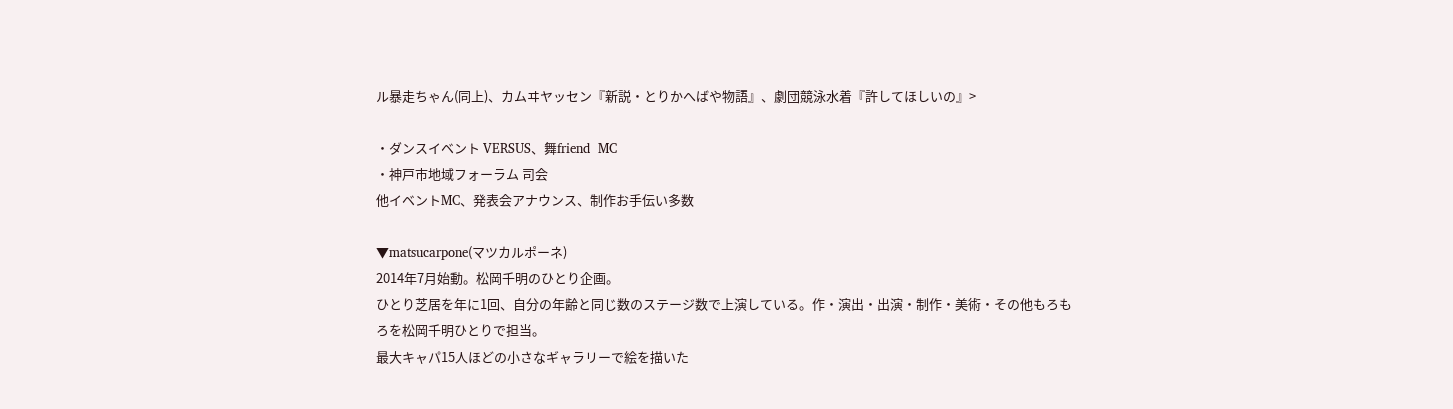ル暴走ちゃん(同上)、カムヰヤッセン『新説・とりかへばや物語』、劇団競泳水着『許してほしいの』>

・ダンスイベント VERSUS、舞friend  MC
・神戸市地域フォーラム 司会
他イベントMC、発表会アナウンス、制作お手伝い多数

▼matsucarpone(マツカルポーネ)
2014年7月始動。松岡千明のひとり企画。
ひとり芝居を年に1回、自分の年齢と同じ数のステージ数で上演している。作・演出・出演・制作・美術・その他もろもろを松岡千明ひとりで担当。
最大キャパ15人ほどの小さなギャラリーで絵を描いた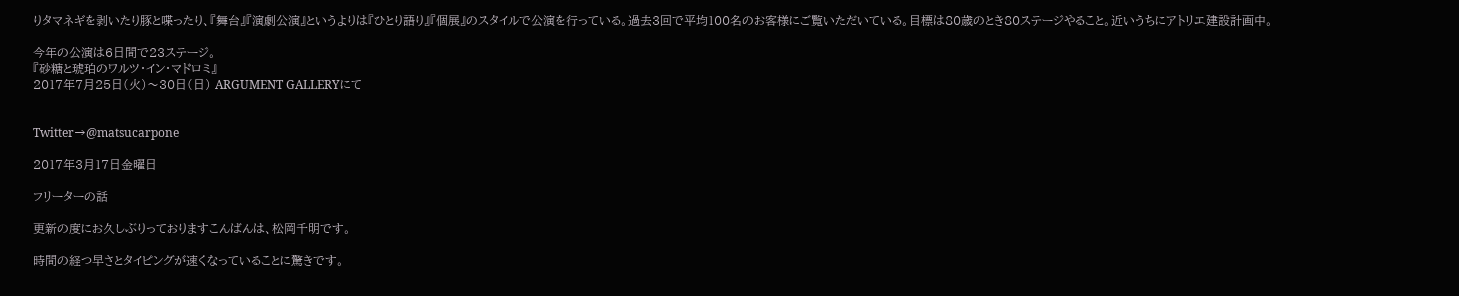りタマネギを剥いたり豚と喋ったり、『舞台』『演劇公演』というよりは『ひとり語り』『個展』のスタイルで公演を行っている。過去3回で平均100名のお客様にご覧いただいている。目標は80歳のとき80ステージやること。近いうちにアトリエ建設計画中。

今年の公演は6日間で23ステージ。
『砂糖と琥珀のワルツ・イン・マドロミ』
2017年7月25日(火)〜30日(日) ARGUMENT GALLERYにて


Twitter→@matsucarpone

2017年3月17日金曜日

フリーターの話

更新の度にお久しぶりっておりますこんばんは、松岡千明です。

時間の経つ早さとタイピングが速くなっていることに驚きです。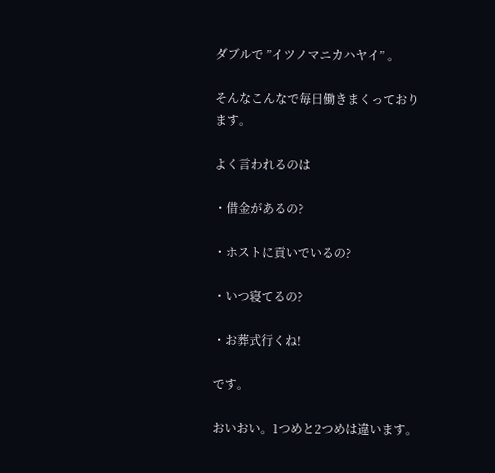ダブルで ”イツノマニカハヤイ” 。

そんなこんなで毎日働きまくっております。

よく言われるのは

・借金があるの?

・ホストに貢いでいるの?

・いつ寝てるの?

・お葬式行くね!

です。

おいおい。1つめと2つめは違います。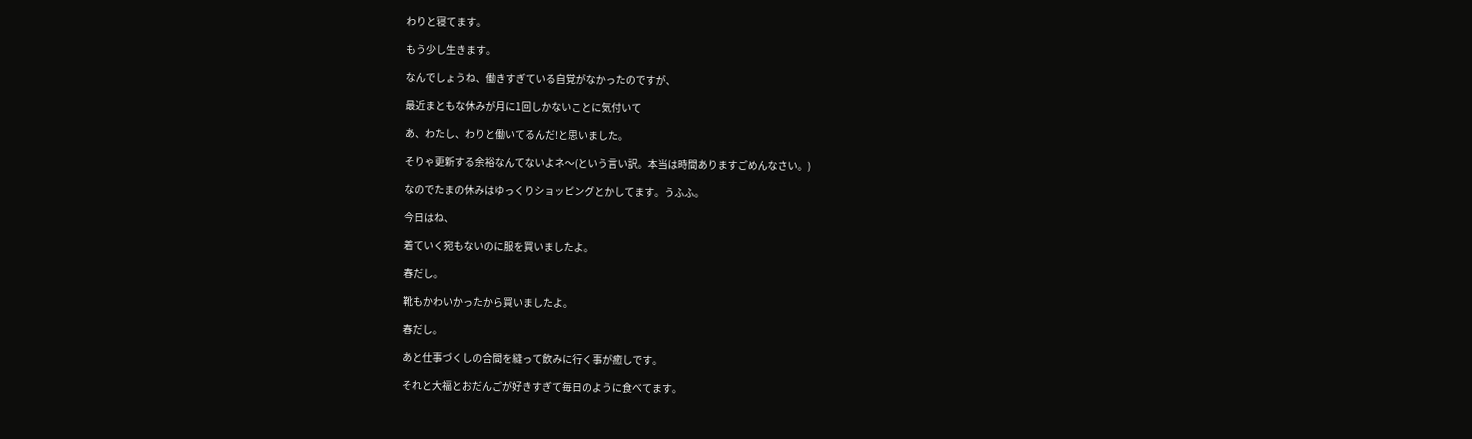わりと寝てます。

もう少し生きます。

なんでしょうね、働きすぎている自覚がなかったのですが、

最近まともな休みが月に1回しかないことに気付いて

あ、わたし、わりと働いてるんだ!と思いました。

そりゃ更新する余裕なんてないよネ〜(という言い訳。本当は時間ありますごめんなさい。)

なのでたまの休みはゆっくりショッピングとかしてます。うふふ。

今日はね、

着ていく宛もないのに服を買いましたよ。

春だし。

靴もかわいかったから買いましたよ。

春だし。

あと仕事づくしの合間を縫って飲みに行く事が癒しです。

それと大福とおだんごが好きすぎて毎日のように食べてます。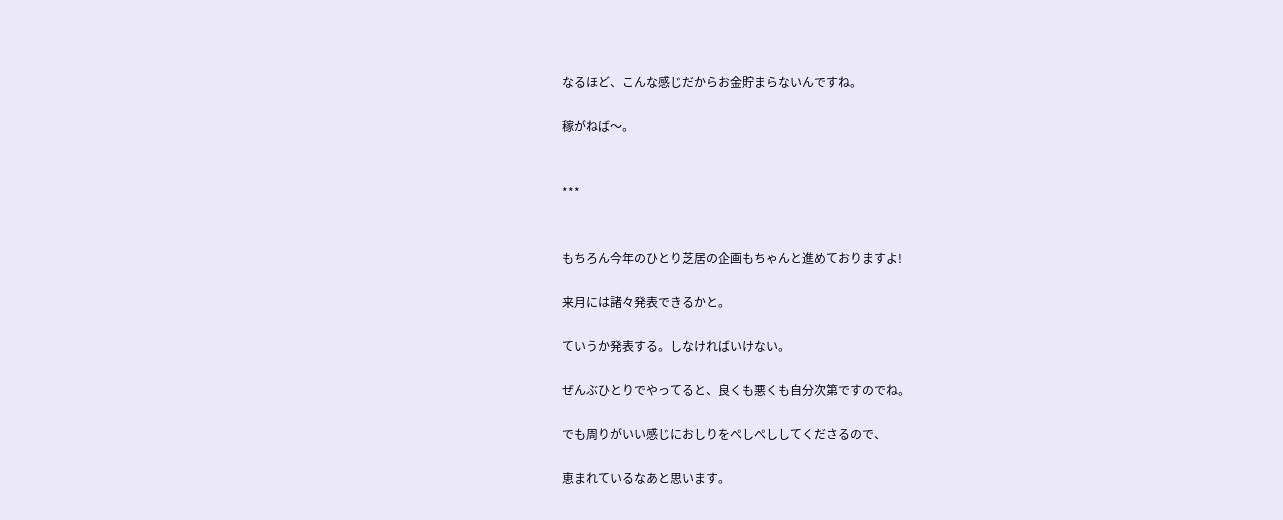なるほど、こんな感じだからお金貯まらないんですね。

稼がねば〜。


***


もちろん今年のひとり芝居の企画もちゃんと進めておりますよ!

来月には諸々発表できるかと。

ていうか発表する。しなければいけない。

ぜんぶひとりでやってると、良くも悪くも自分次第ですのでね。

でも周りがいい感じにおしりをぺしぺししてくださるので、

恵まれているなあと思います。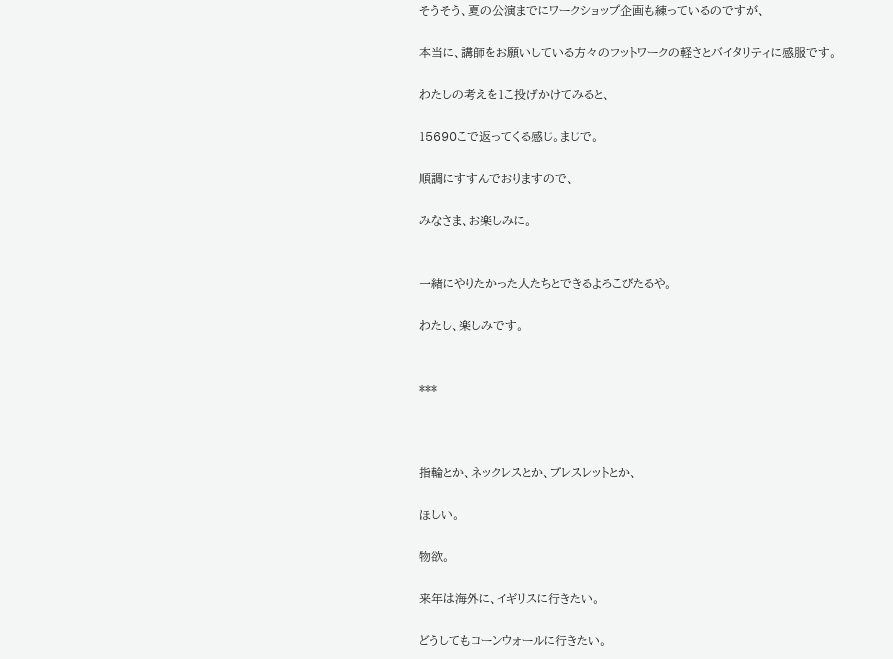そうそう、夏の公演までにワークショップ企画も練っているのですが、

本当に、講師をお願いしている方々のフットワークの軽さとバイタリティに感服です。

わたしの考えを1こ投げかけてみると、

15690こで返ってくる感じ。まじで。

順調にすすんでおりますので、

みなさま、お楽しみに。


一緒にやりたかった人たちとできるよろこびたるや。

わたし、楽しみです。


***



指輪とか、ネックレスとか、ブレスレットとか、

ほしい。

物欲。

来年は海外に、イギリスに行きたい。

どうしてもコーンウォールに行きたい。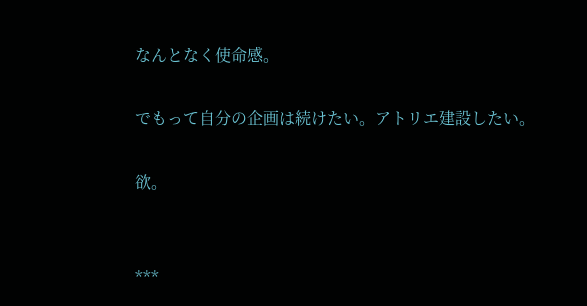なんとなく使命感。

でもって自分の企画は続けたい。アトリエ建設したい。

欲。


***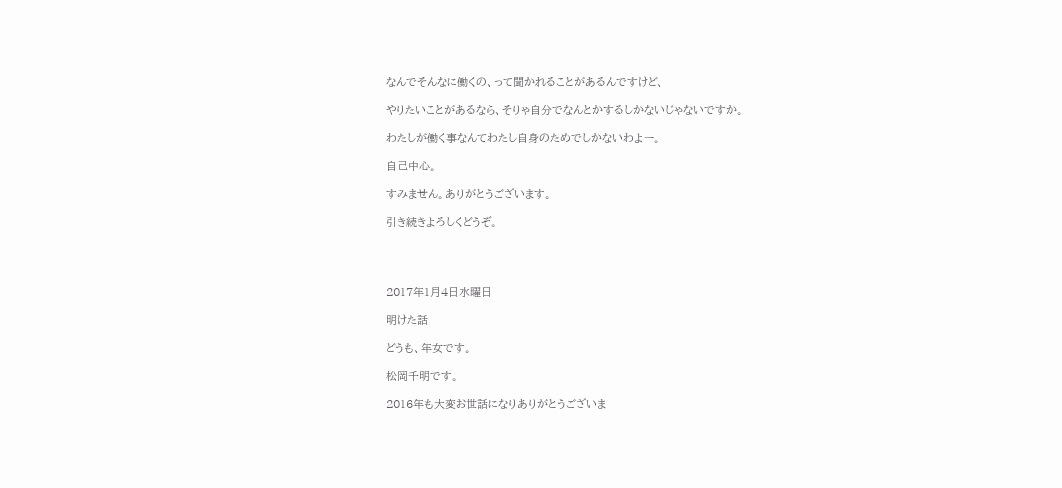なんでそんなに働くの、って聞かれることがあるんですけど、

やりたいことがあるなら、そりゃ自分でなんとかするしかないじゃないですか。

わたしが働く事なんてわたし自身のためでしかないわよー。

自己中心。

すみません。ありがとうございます。

引き続きよろしくどうぞ。




2017年1月4日水曜日

明けた話

どうも、年女です。

松岡千明です。

2016年も大変お世話になりありがとうございま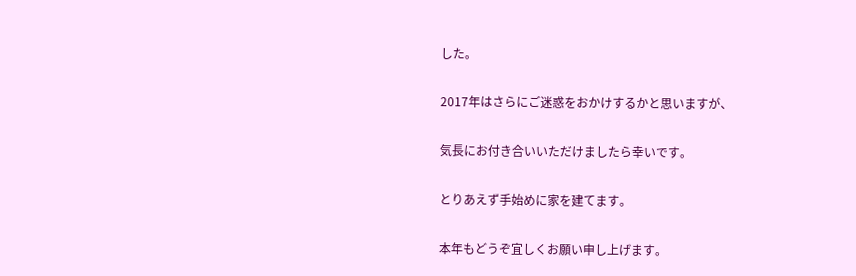した。

2017年はさらにご迷惑をおかけするかと思いますが、

気長にお付き合いいただけましたら幸いです。

とりあえず手始めに家を建てます。

本年もどうぞ宜しくお願い申し上げます。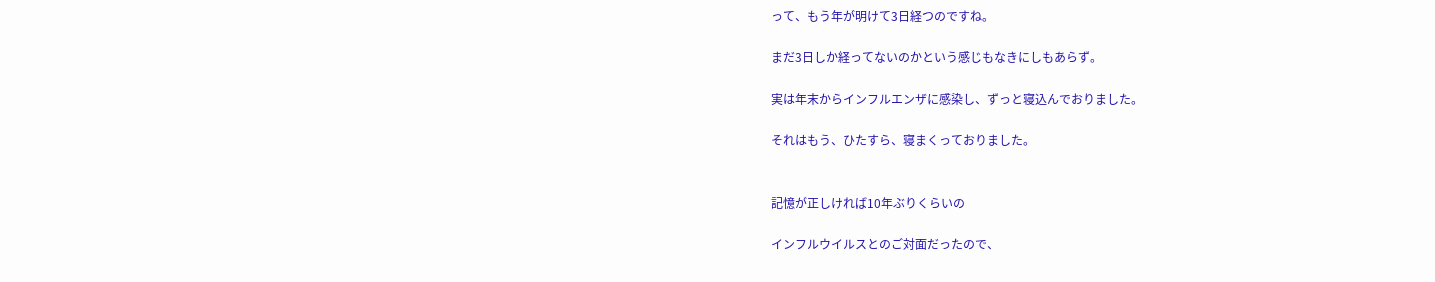って、もう年が明けて3日経つのですね。

まだ3日しか経ってないのかという感じもなきにしもあらず。

実は年末からインフルエンザに感染し、ずっと寝込んでおりました。

それはもう、ひたすら、寝まくっておりました。


記憶が正しければ10年ぶりくらいの

インフルウイルスとのご対面だったので、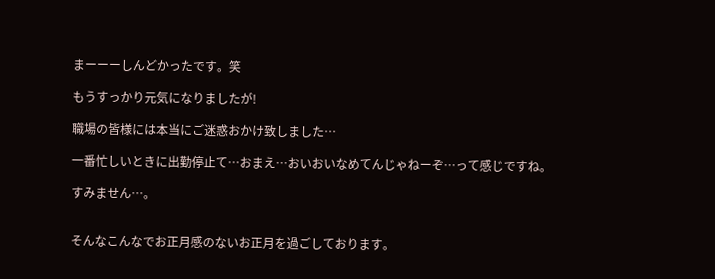まーーーしんどかったです。笑

もうすっかり元気になりましたが!

職場の皆様には本当にご迷惑おかけ致しました…

一番忙しいときに出勤停止て…おまえ…おいおいなめてんじゃねーぞ…って感じですね。

すみません…。


そんなこんなでお正月感のないお正月を過ごしております。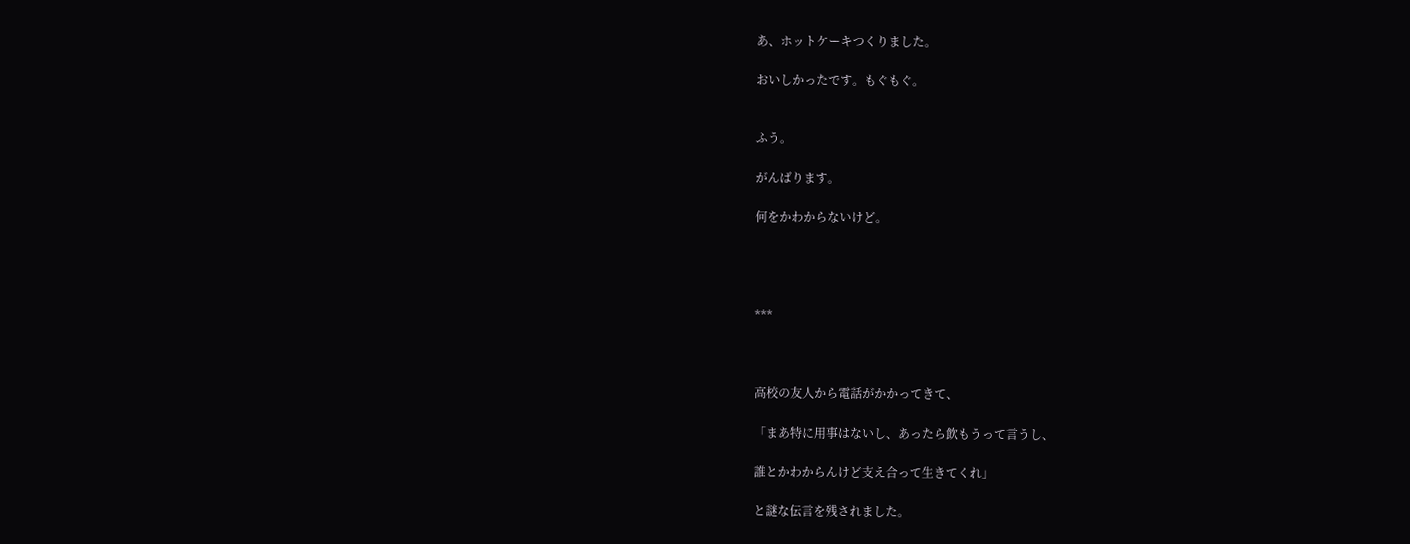あ、ホットケーキつくりました。

おいしかったです。もぐもぐ。


ふう。

がんばります。

何をかわからないけど。




***



高校の友人から電話がかかってきて、

「まあ特に用事はないし、あったら飲もうって言うし、

誰とかわからんけど支え合って生きてくれ」

と謎な伝言を残されました。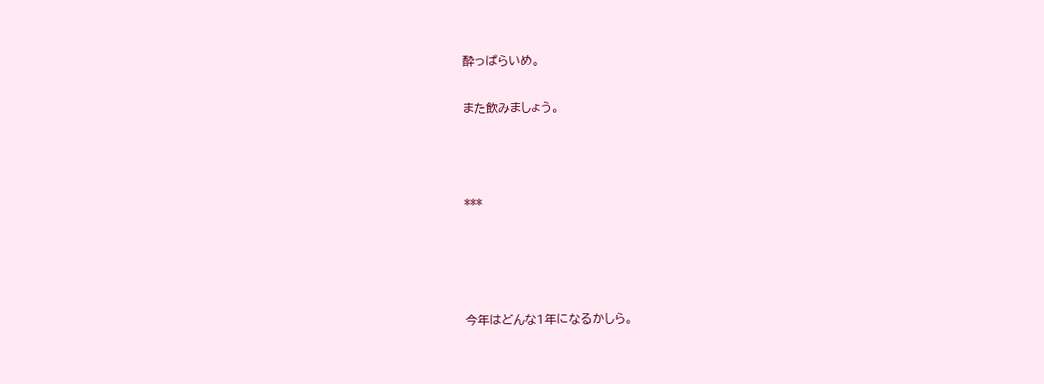酔っぱらいめ。

また飲みましょう。



***




今年はどんな1年になるかしら。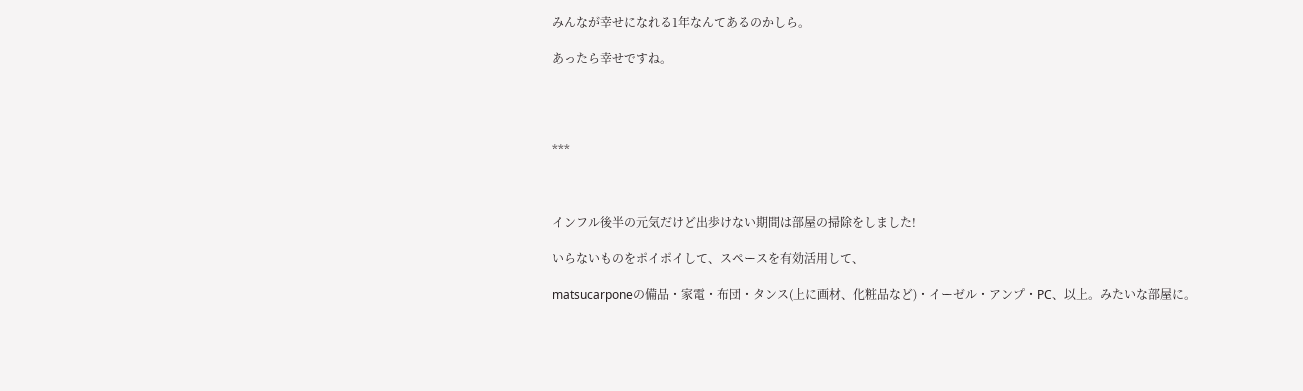みんなが幸せになれる1年なんてあるのかしら。

あったら幸せですね。




***



インフル後半の元気だけど出歩けない期間は部屋の掃除をしました!

いらないものをポイポイして、スペースを有効活用して、

matsucarponeの備品・家電・布団・タンス(上に画材、化粧品など)・イーゼル・アンプ・PC、以上。みたいな部屋に。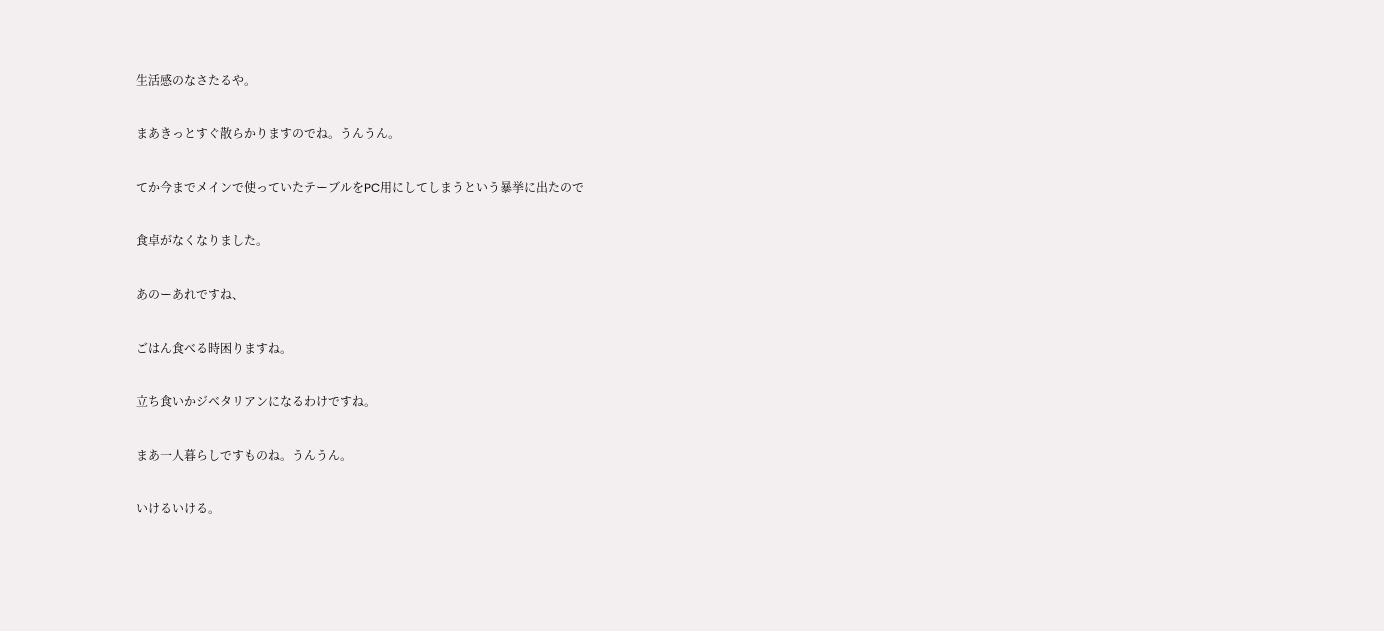生活感のなさたるや。

まあきっとすぐ散らかりますのでね。うんうん。

てか今までメインで使っていたテーブルをPC用にしてしまうという暴挙に出たので

食卓がなくなりました。

あのーあれですね、

ごはん食べる時困りますね。

立ち食いかジベタリアンになるわけですね。

まあ一人暮らしですものね。うんうん。

いけるいける。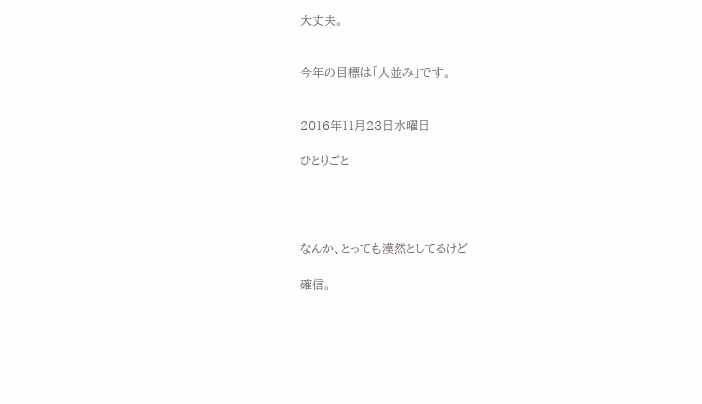大丈夫。


今年の目標は「人並み」です。


2016年11月23日水曜日

ひとりごと




なんか、とっても漠然としてるけど

確信。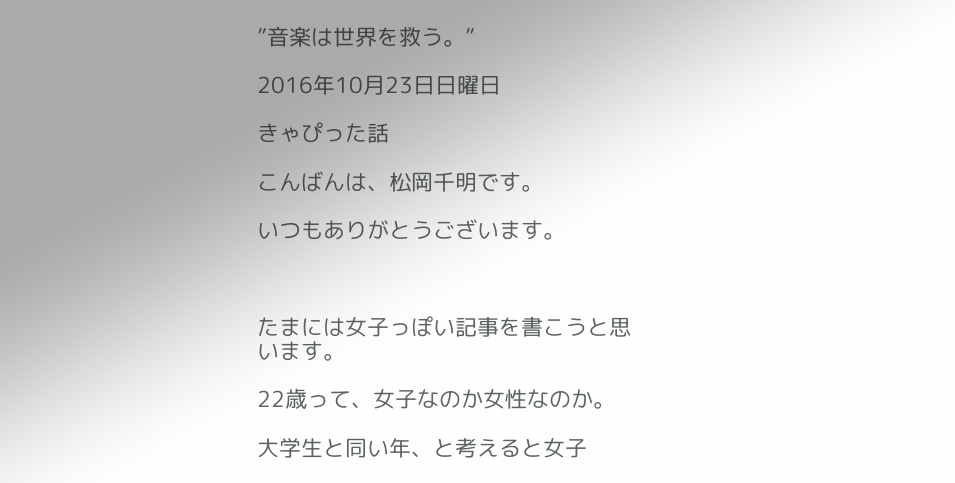”音楽は世界を救う。”

2016年10月23日日曜日

きゃぴった話

こんばんは、松岡千明です。

いつもありがとうございます。



たまには女子っぽい記事を書こうと思います。

22歳って、女子なのか女性なのか。

大学生と同い年、と考えると女子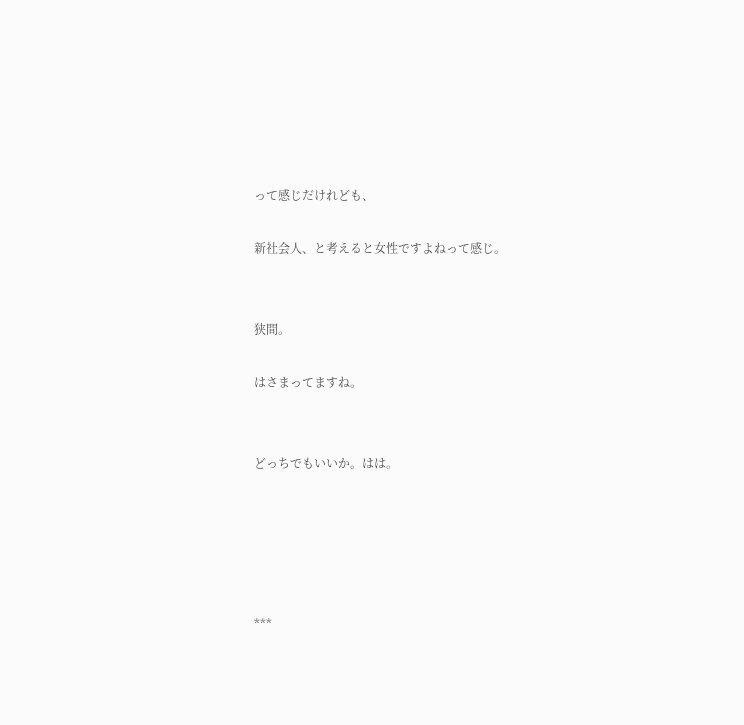って感じだけれども、

新社会人、と考えると女性ですよねって感じ。


狭間。

はさまってますね。


どっちでもいいか。はは。





***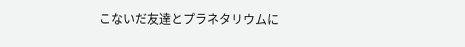こないだ友達とプラネタリウムに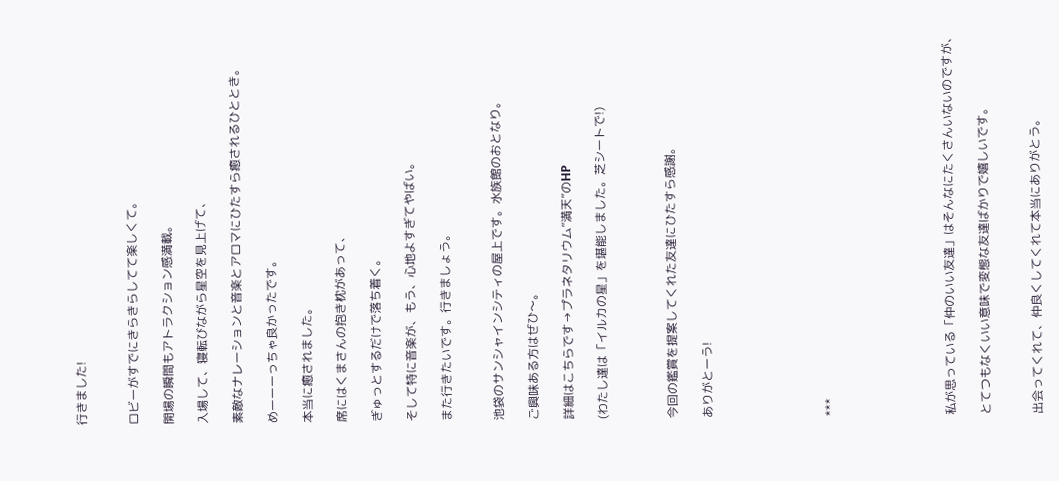行きました!


ロビーがすでにきらきらしてて楽しくて。

開場の瞬間もアトラクション感満載。

入場して、寝転びながら星空を見上げて、

素敵なナレーションと音楽とアロマにひたすら癒されるひととき。

めーーーっちゃ良かったです。

本当に癒されました。

席にはくまさんの抱き枕があって、

ぎゅっとするだけで落ち着く。

そして特に音楽が、もう、心地よすぎてやばい。

また行きたいです。行きましょう。


池袋のサンシャインシティの屋上です。水族館のおとなり。

ご興味ある方はぜひ〜。

詳細はこちらです→プラネタリウム”満天”のHP

(わたし達は「イルカの星」を堪能しました。芝シートで!)



今回の鑑賞を提案してくれた友達にひたすら感謝。

ありがとーう!






***






私が思っている「仲のいい友達」はそんなにたくさんいないのですが、

とてつもなくいい意味で変態な友達ばかりで嬉しいです。


出会ってくれて、仲良くしてくれて本当にありがとう。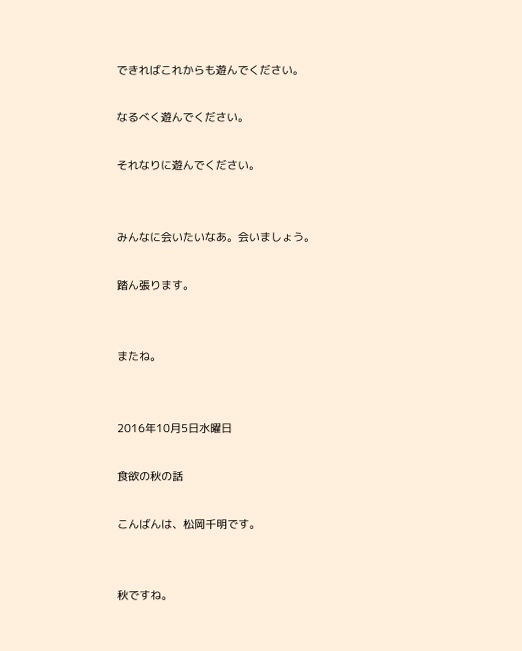できればこれからも遊んでください。

なるべく遊んでください。

それなりに遊んでください。


みんなに会いたいなあ。会いましょう。

踏ん張ります。


またね。


2016年10月5日水曜日

食欲の秋の話

こんばんは、松岡千明です。


秋ですね。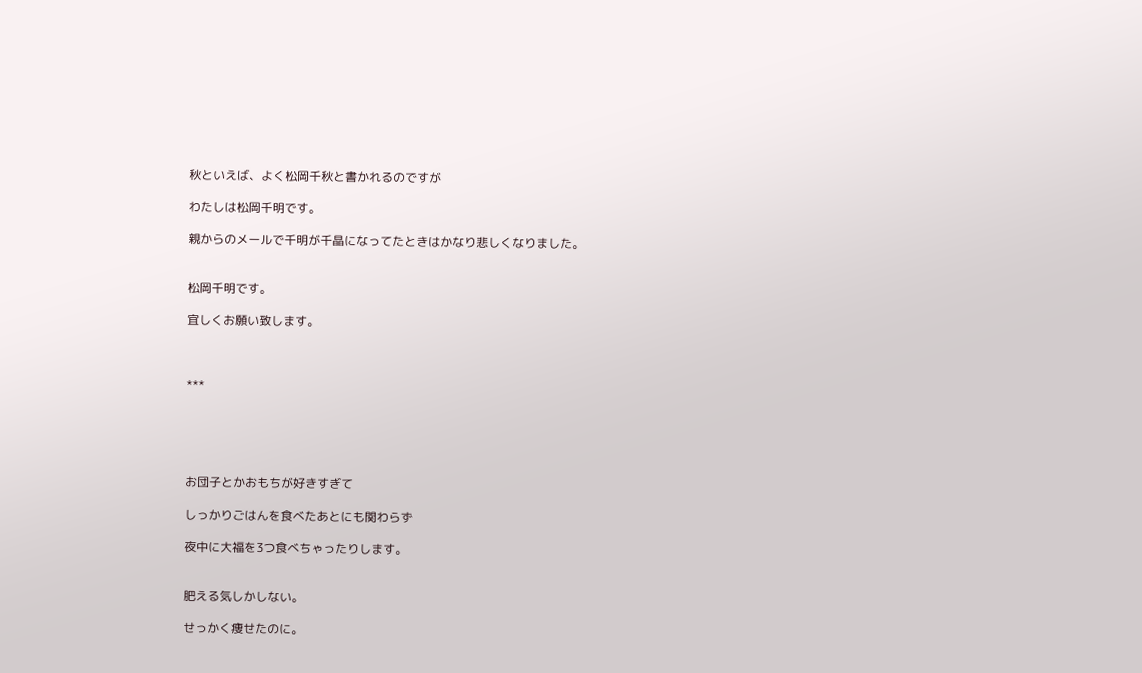秋といえば、よく松岡千秋と書かれるのですが

わたしは松岡千明です。

親からのメールで千明が千晶になってたときはかなり悲しくなりました。


松岡千明です。

宜しくお願い致します。



***





お団子とかおもちが好きすぎて

しっかりごはんを食べたあとにも関わらず

夜中に大福を3つ食べちゃったりします。


肥える気しかしない。

せっかく痩せたのに。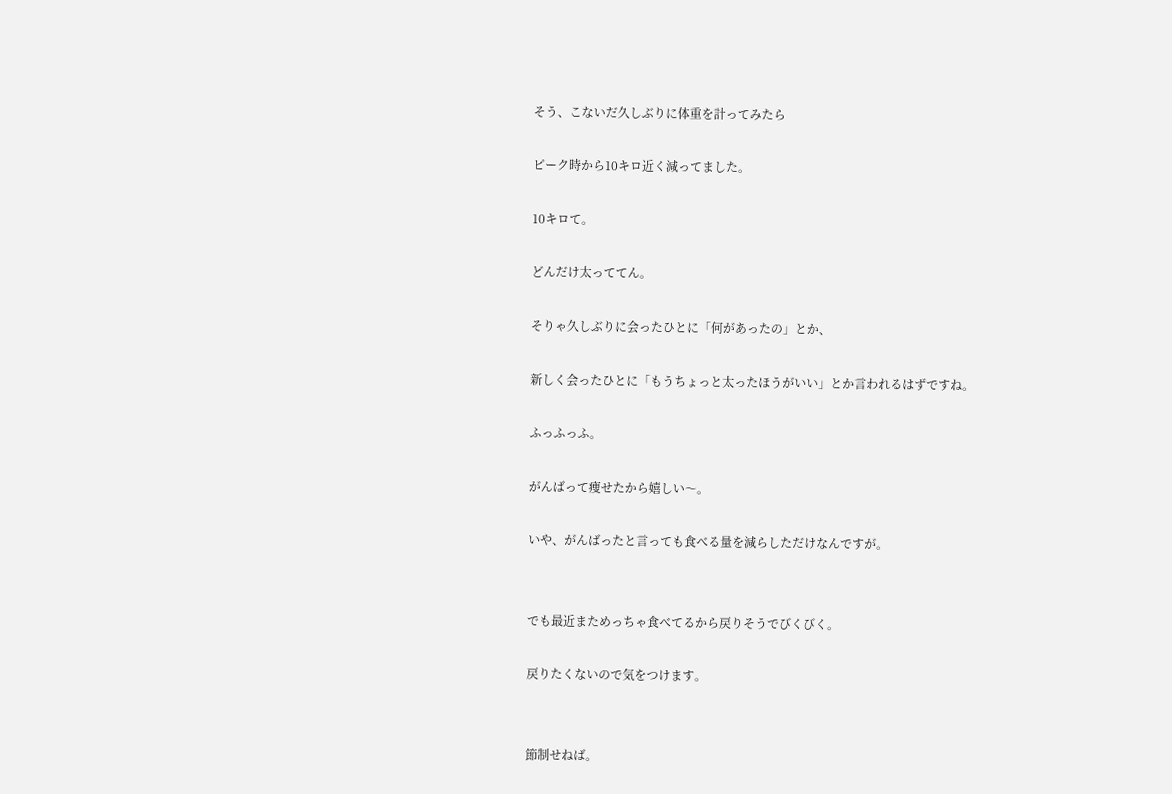そう、こないだ久しぶりに体重を計ってみたら

ピーク時から10キロ近く減ってました。

10キロて。

どんだけ太っててん。

そりゃ久しぶりに会ったひとに「何があったの」とか、

新しく会ったひとに「もうちょっと太ったほうがいい」とか言われるはずですね。

ふっふっふ。

がんばって痩せたから嬉しい〜。

いや、がんばったと言っても食べる量を減らしただけなんですが。


でも最近まためっちゃ食べてるから戻りそうでびくびく。

戻りたくないので気をつけます。


節制せねば。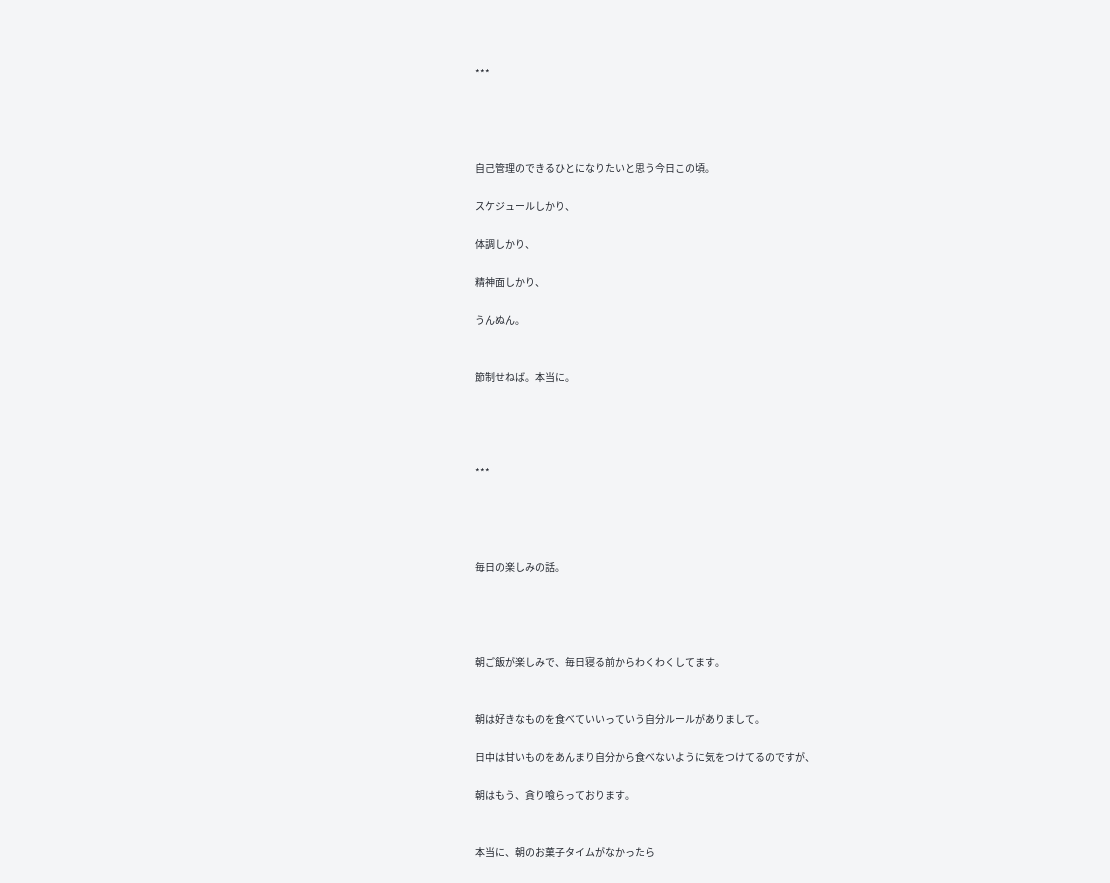***




自己管理のできるひとになりたいと思う今日この頃。

スケジュールしかり、

体調しかり、

精神面しかり、

うんぬん。


節制せねば。本当に。




***




毎日の楽しみの話。




朝ご飯が楽しみで、毎日寝る前からわくわくしてます。


朝は好きなものを食べていいっていう自分ルールがありまして。

日中は甘いものをあんまり自分から食べないように気をつけてるのですが、

朝はもう、貪り喰らっております。


本当に、朝のお菓子タイムがなかったら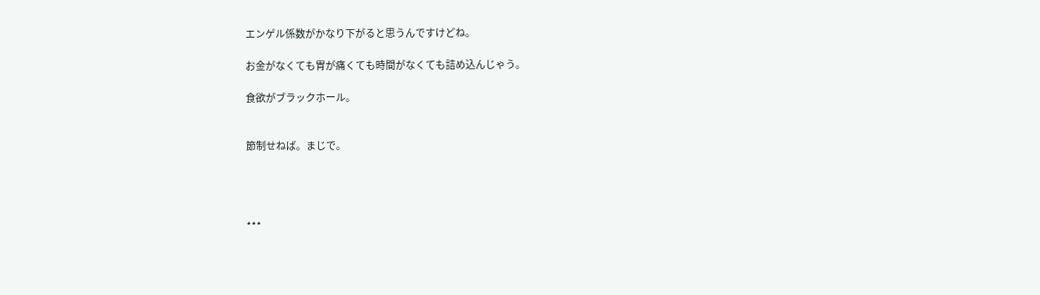エンゲル係数がかなり下がると思うんですけどね。

お金がなくても胃が痛くても時間がなくても詰め込んじゃう。

食欲がブラックホール。


節制せねば。まじで。




***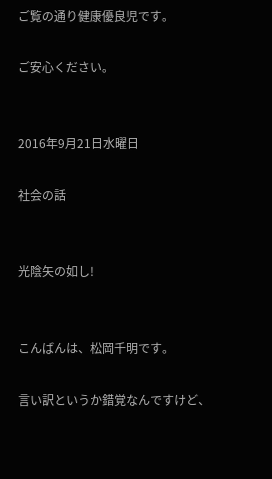ご覧の通り健康優良児です。

ご安心ください。


2016年9月21日水曜日

社会の話


光陰矢の如し!


こんばんは、松岡千明です。

言い訳というか錯覚なんですけど、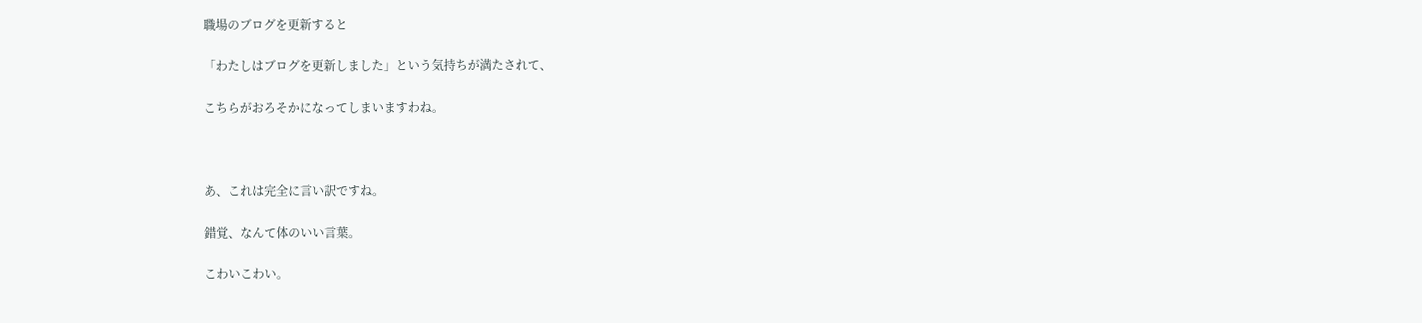職場のブログを更新すると

「わたしはブログを更新しました」という気持ちが満たされて、

こちらがおろそかになってしまいますわね。



あ、これは完全に言い訳ですね。

錯覚、なんて体のいい言葉。

こわいこわい。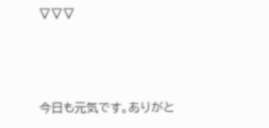▽▽▽



今日も元気です。ありがと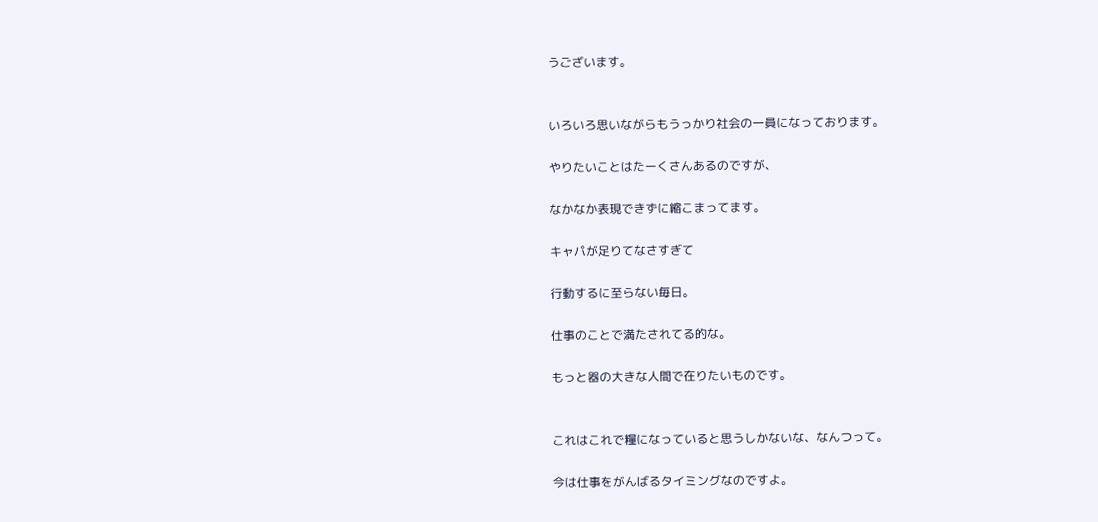うございます。


いろいろ思いながらもうっかり社会の一員になっております。

やりたいことはたーくさんあるのですが、

なかなか表現できずに縮こまってます。

キャパが足りてなさすぎて

行動するに至らない毎日。

仕事のことで満たされてる的な。

もっと器の大きな人間で在りたいものです。


これはこれで糧になっていると思うしかないな、なんつって。

今は仕事をがんばるタイミングなのですよ。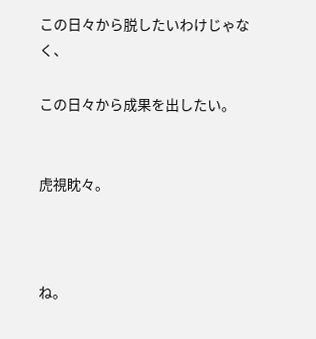この日々から脱したいわけじゃなく、

この日々から成果を出したい。


虎視眈々。



ね。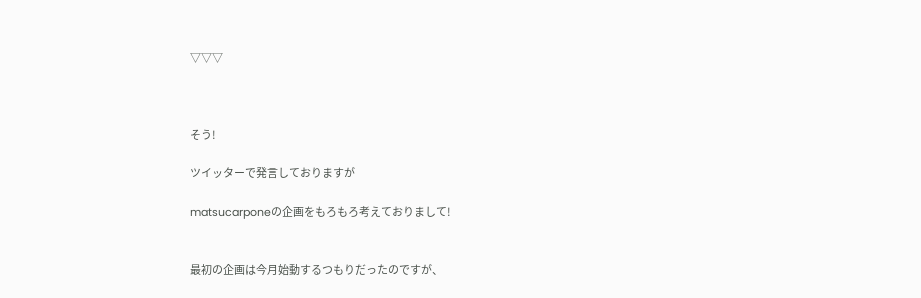▽▽▽



そう!

ツイッターで発言しておりますが

matsucarponeの企画をもろもろ考えておりまして!


最初の企画は今月始動するつもりだったのですが、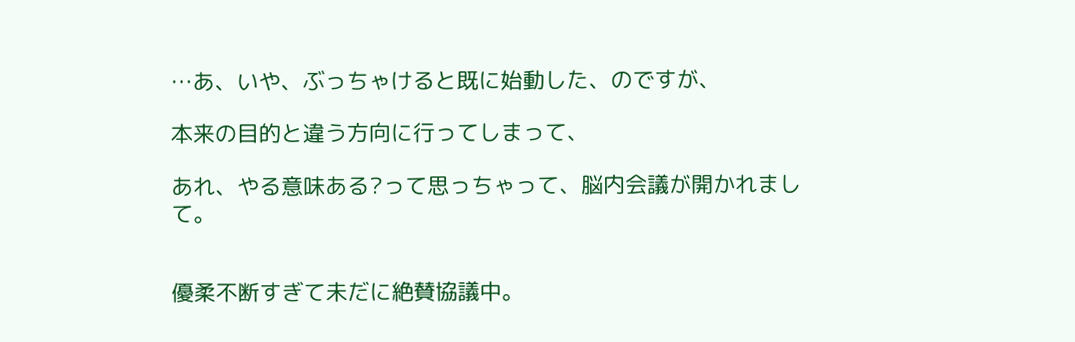…あ、いや、ぶっちゃけると既に始動した、のですが、

本来の目的と違う方向に行ってしまって、

あれ、やる意味ある?って思っちゃって、脳内会議が開かれまして。


優柔不断すぎて未だに絶賛協議中。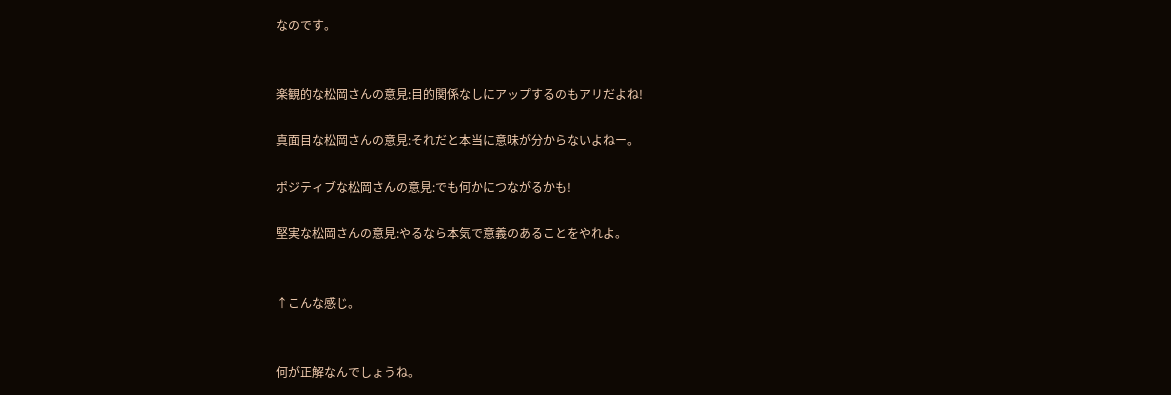なのです。


楽観的な松岡さんの意見:目的関係なしにアップするのもアリだよね!

真面目な松岡さんの意見:それだと本当に意味が分からないよねー。

ポジティブな松岡さんの意見:でも何かにつながるかも!

堅実な松岡さんの意見:やるなら本気で意義のあることをやれよ。


↑こんな感じ。


何が正解なんでしょうね。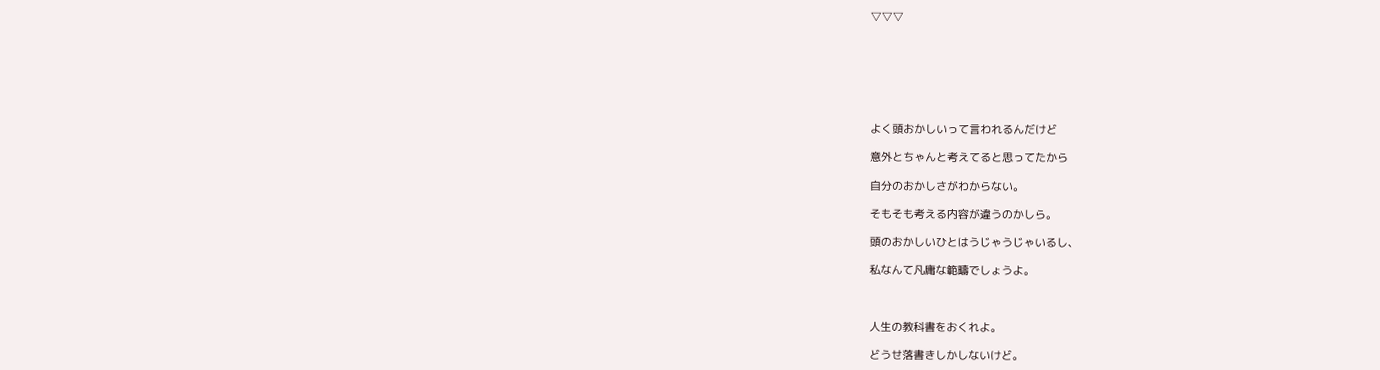▽▽▽







よく頭おかしいって言われるんだけど

意外とちゃんと考えてると思ってたから

自分のおかしさがわからない。

そもそも考える内容が違うのかしら。

頭のおかしいひとはうじゃうじゃいるし、

私なんて凡庸な範疇でしょうよ。



人生の教科書をおくれよ。

どうせ落書きしかしないけど。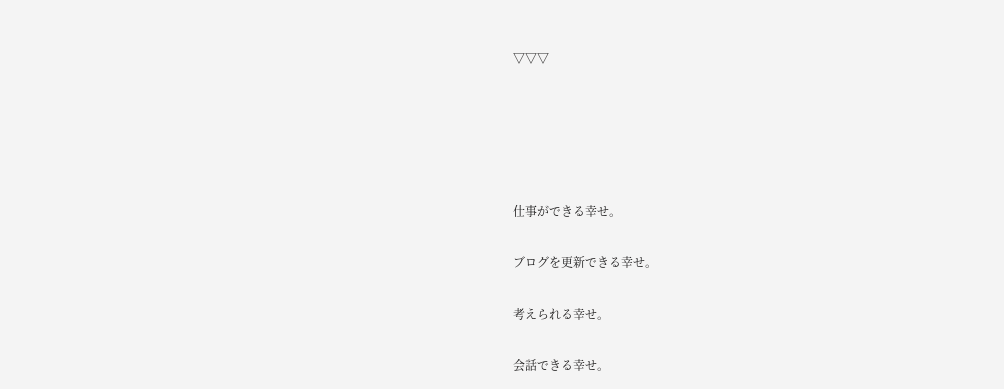▽▽▽





仕事ができる幸せ。

ブログを更新できる幸せ。

考えられる幸せ。

会話できる幸せ。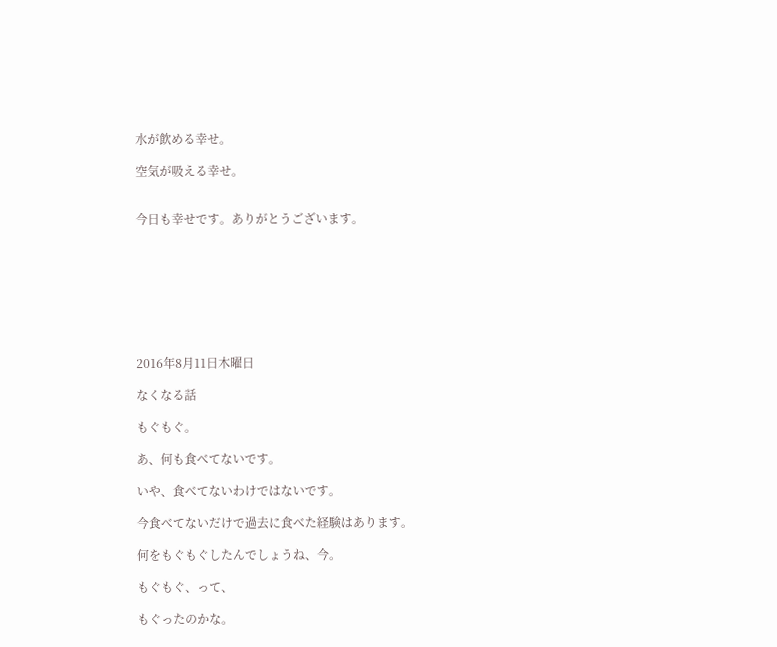水が飲める幸せ。

空気が吸える幸せ。


今日も幸せです。ありがとうございます。








2016年8月11日木曜日

なくなる話

もぐもぐ。

あ、何も食べてないです。

いや、食べてないわけではないです。

今食べてないだけで過去に食べた経験はあります。

何をもぐもぐしたんでしょうね、今。

もぐもぐ、って、

もぐったのかな。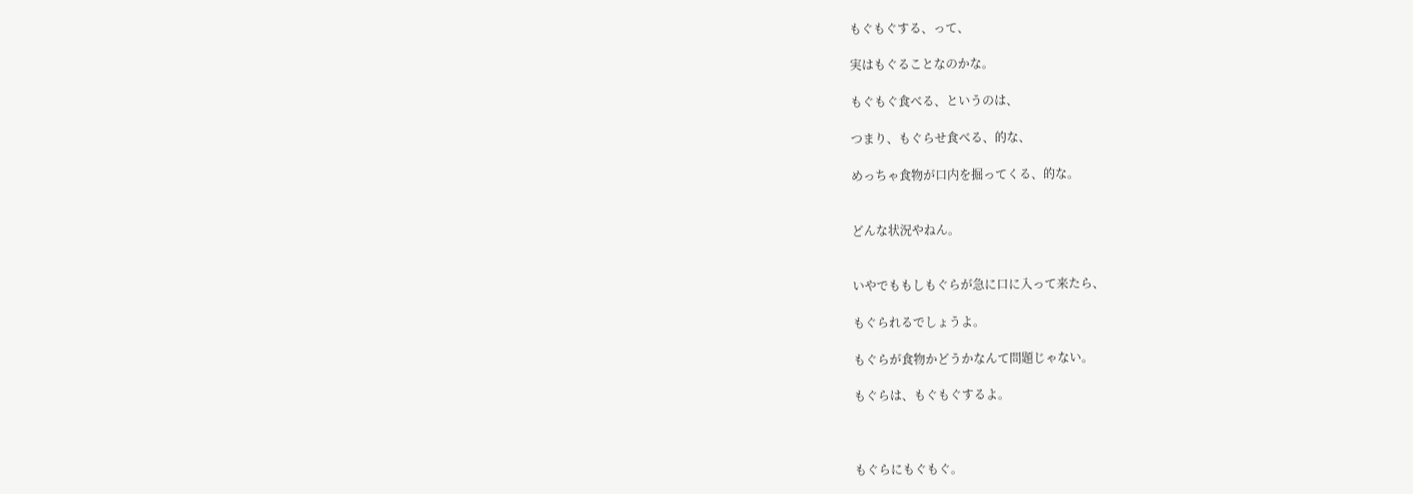もぐもぐする、って、

実はもぐることなのかな。

もぐもぐ食べる、というのは、

つまり、もぐらせ食べる、的な、

めっちゃ食物が口内を掘ってくる、的な。


どんな状況やねん。


いやでももしもぐらが急に口に入って来たら、

もぐられるでしょうよ。

もぐらが食物かどうかなんて問題じゃない。

もぐらは、もぐもぐするよ。



もぐらにもぐもぐ。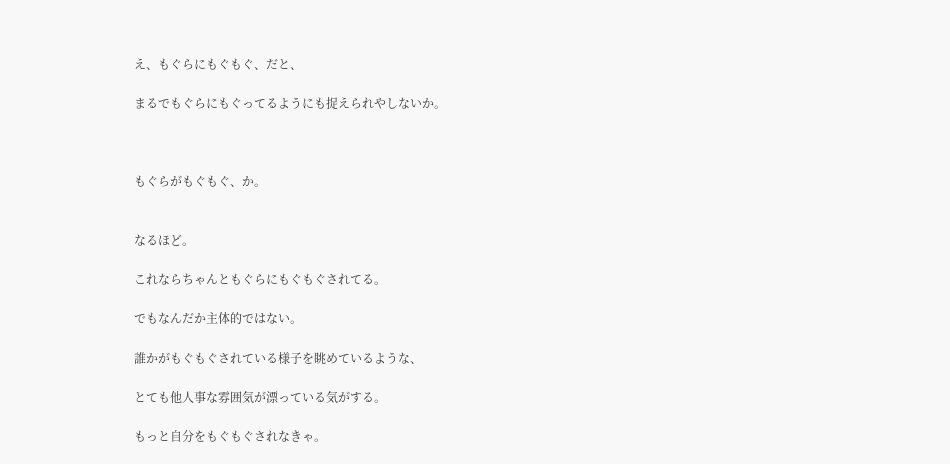え、もぐらにもぐもぐ、だと、

まるでもぐらにもぐってるようにも捉えられやしないか。



もぐらがもぐもぐ、か。


なるほど。

これならちゃんともぐらにもぐもぐされてる。

でもなんだか主体的ではない。

誰かがもぐもぐされている様子を眺めているような、

とても他人事な雰囲気が漂っている気がする。

もっと自分をもぐもぐされなきゃ。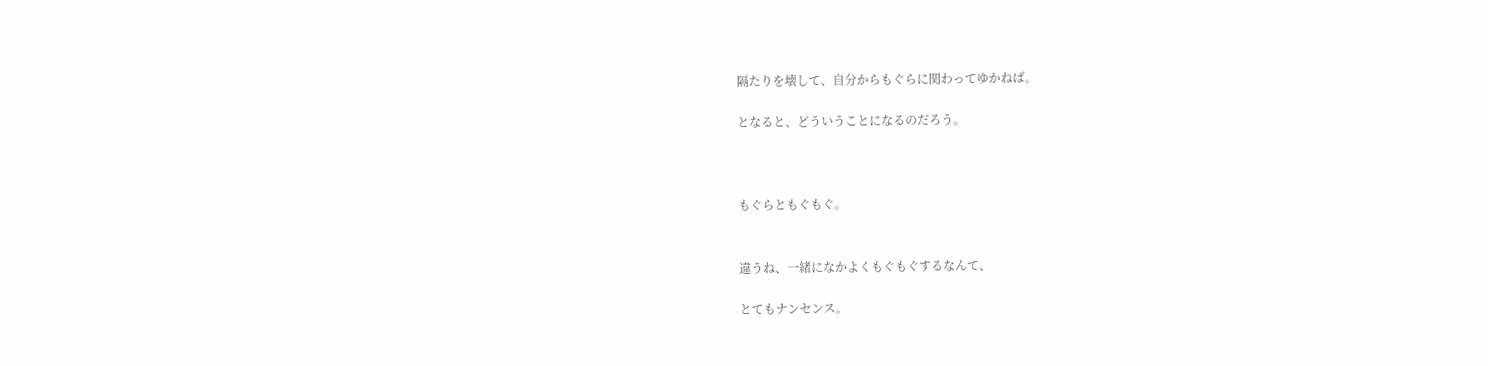隔たりを壊して、自分からもぐらに関わってゆかねば。

となると、どういうことになるのだろう。



もぐらともぐもぐ。


違うね、一緒になかよくもぐもぐするなんて、

とてもナンセンス。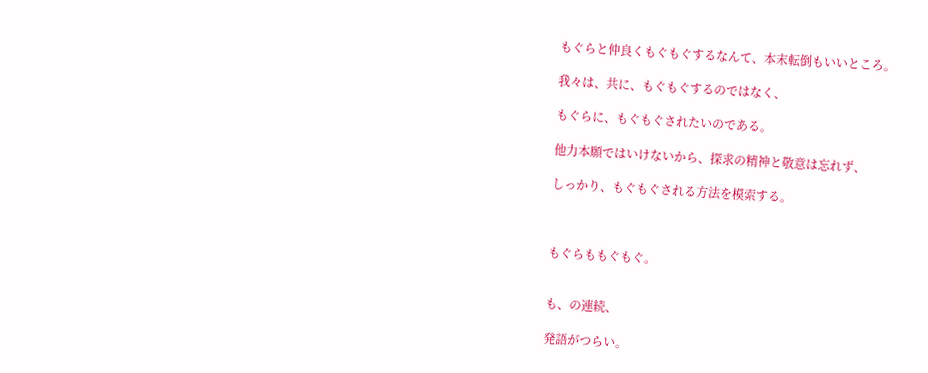もぐらと仲良くもぐもぐするなんて、本末転倒もいいところ。

我々は、共に、もぐもぐするのではなく、

もぐらに、もぐもぐされたいのである。

他力本願ではいけないから、探求の精神と敬意は忘れず、

しっかり、もぐもぐされる方法を模索する。



もぐらももぐもぐ。


も、の連続、

発語がつらい。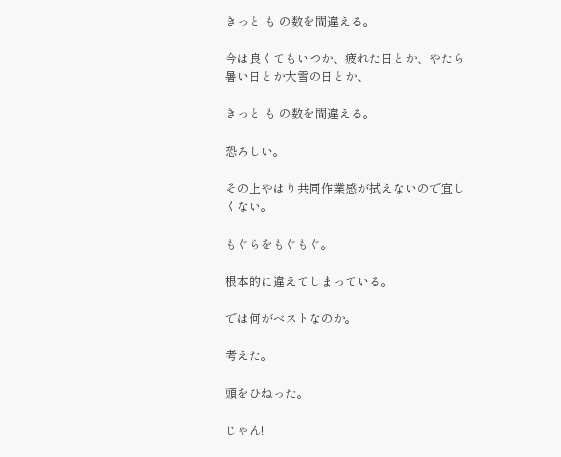きっと も の数を間違える。

今は良くてもいつか、疲れた日とか、やたら暑い日とか大雪の日とか、

きっと も の数を間違える。

恐ろしい。

その上やはり共同作業感が拭えないので宜しくない。

もぐらをもぐもぐ。

根本的に違えてしまっている。

では何がベストなのか。

考えた。

頭をひねった。

じゃん!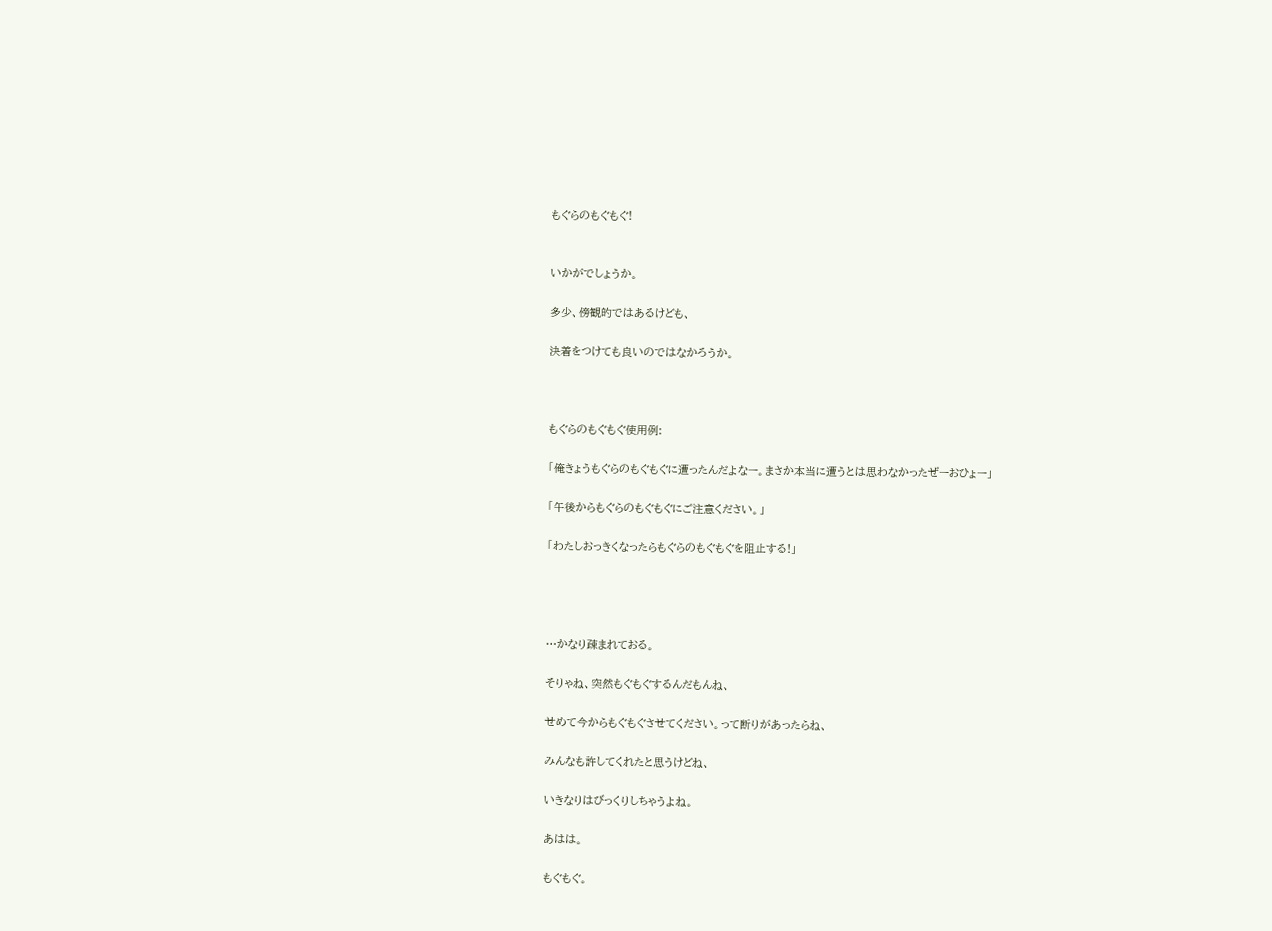もぐらのもぐもぐ!


いかがでしょうか。

多少、傍観的ではあるけども、

決着をつけても良いのではなかろうか。



もぐらのもぐもぐ使用例:

「俺きょうもぐらのもぐもぐに遭ったんだよなー。まさか本当に遭うとは思わなかったぜーおひょー」

「午後からもぐらのもぐもぐにご注意ください。」

「わたしおっきくなったらもぐらのもぐもぐを阻止する!」




…かなり疎まれておる。

そりゃね、突然もぐもぐするんだもんね、

せめて今からもぐもぐさせてください。って断りがあったらね、

みんなも許してくれたと思うけどね、

いきなりはびっくりしちゃうよね。

あはは。

もぐもぐ。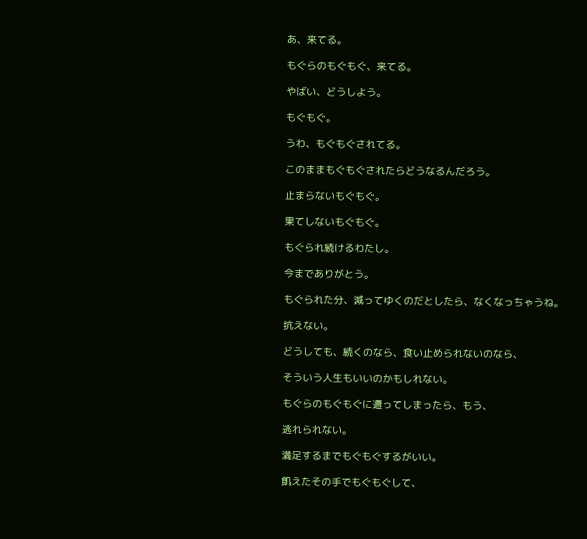あ、来てる。

もぐらのもぐもぐ、来てる。

やばい、どうしよう。

もぐもぐ。

うわ、もぐもぐされてる。

このままもぐもぐされたらどうなるんだろう。

止まらないもぐもぐ。

果てしないもぐもぐ。

もぐられ続けるわたし。

今までありがとう。

もぐられた分、減ってゆくのだとしたら、なくなっちゃうね。

抗えない。

どうしても、続くのなら、食い止められないのなら、

そういう人生もいいのかもしれない。

もぐらのもぐもぐに遭ってしまったら、もう、

逃れられない。

満足するまでもぐもぐするがいい。

飢えたその手でもぐもぐして、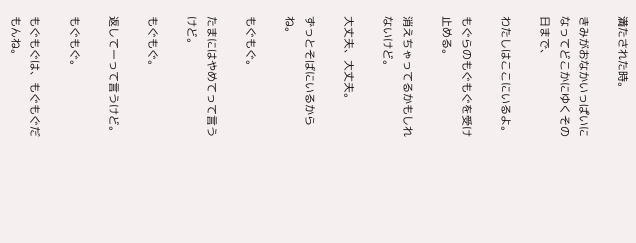満たされた時。

きみがおなかいっぱいになってどこかにゆくその日まで、

わたしはここにいるよ。

もぐらのもぐもぐを受け止める。

消えちゃってるかもしれないけど。

大丈夫、大丈夫。

ずっとそばにいるからね。

もぐもぐ。

たまにはやめてって言うけど。

もぐもぐ。

返してーって言うけど。

もぐもぐ。

もぐもぐは、もぐもぐだもんね。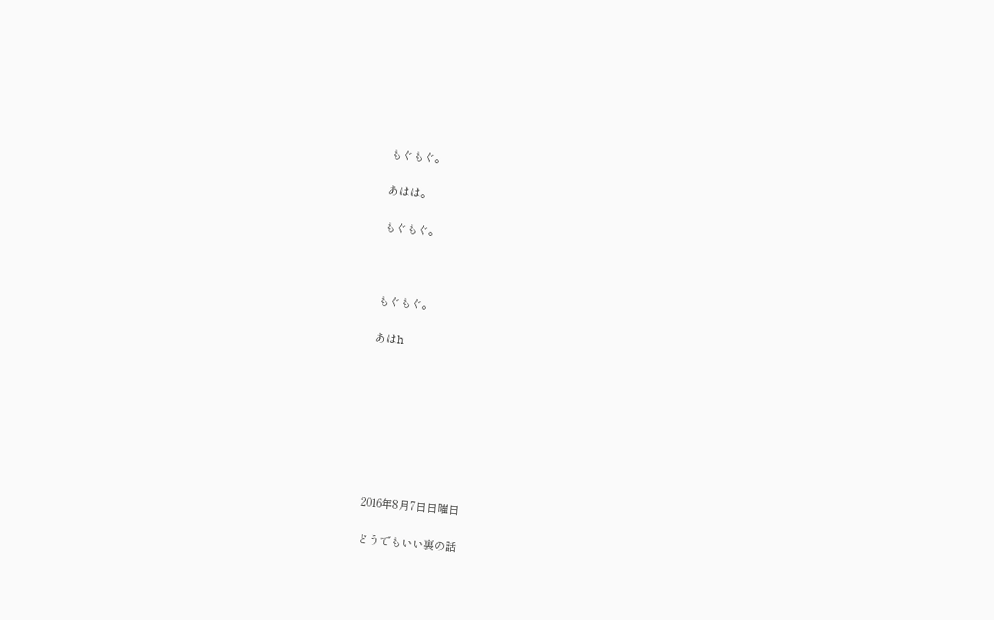もぐもぐ。

あはは。

もぐもぐ。



もぐもぐ。

あはh








2016年8月7日日曜日

どうでもいい裏の話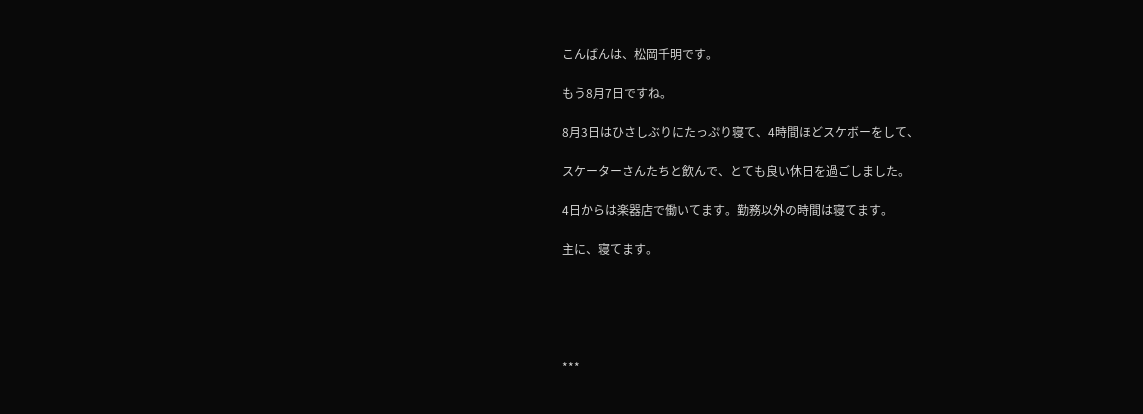こんばんは、松岡千明です。

もう8月7日ですね。

8月3日はひさしぶりにたっぷり寝て、4時間ほどスケボーをして、

スケーターさんたちと飲んで、とても良い休日を過ごしました。

4日からは楽器店で働いてます。勤務以外の時間は寝てます。

主に、寝てます。





***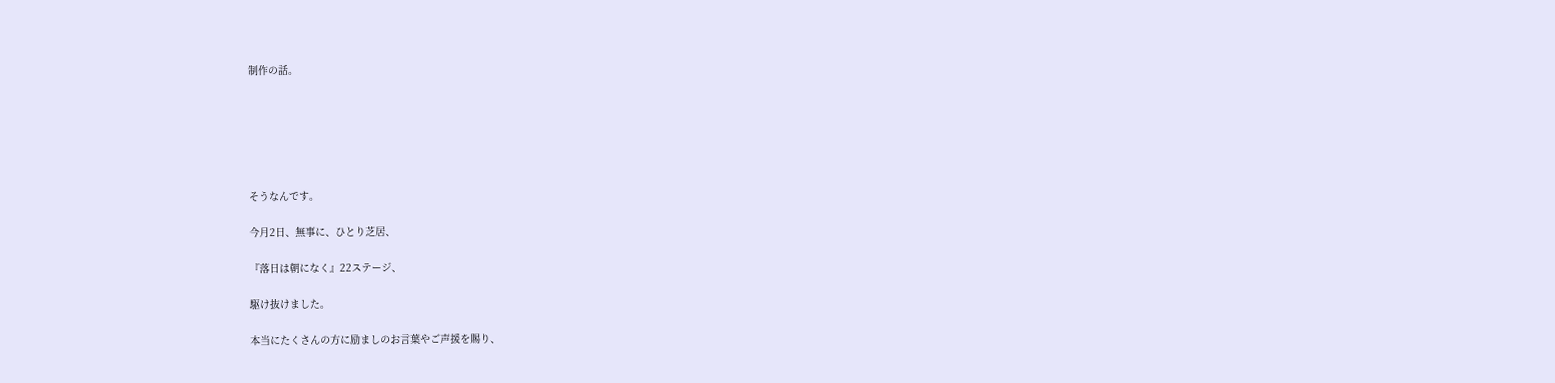制作の話。






そうなんです。

今月2日、無事に、ひとり芝居、

『落日は朝になく』22ステージ、

駆け抜けました。

本当にたくさんの方に励ましのお言葉やご声援を賜り、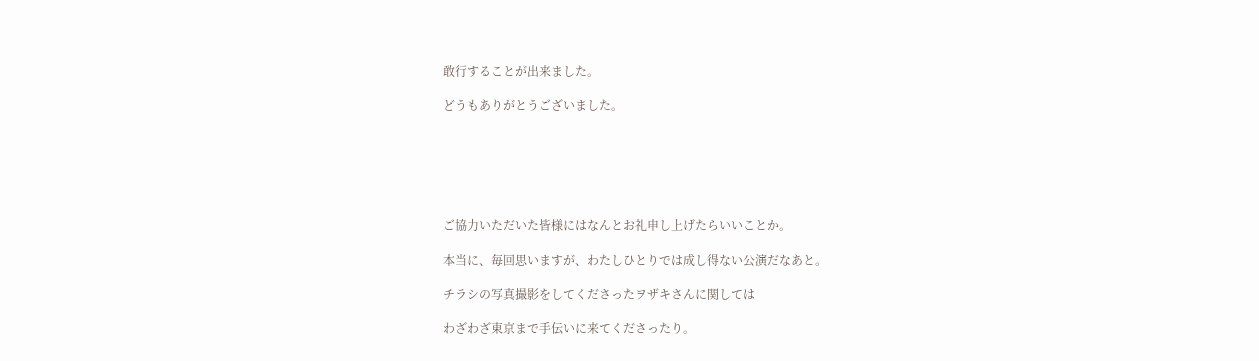敢行することが出来ました。

どうもありがとうございました。






ご協力いただいた皆様にはなんとお礼申し上げたらいいことか。

本当に、毎回思いますが、わたしひとりでは成し得ない公演だなあと。

チラシの写真撮影をしてくださったヲザキさんに関しては

わざわざ東京まで手伝いに来てくださったり。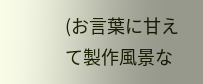(お言葉に甘えて製作風景な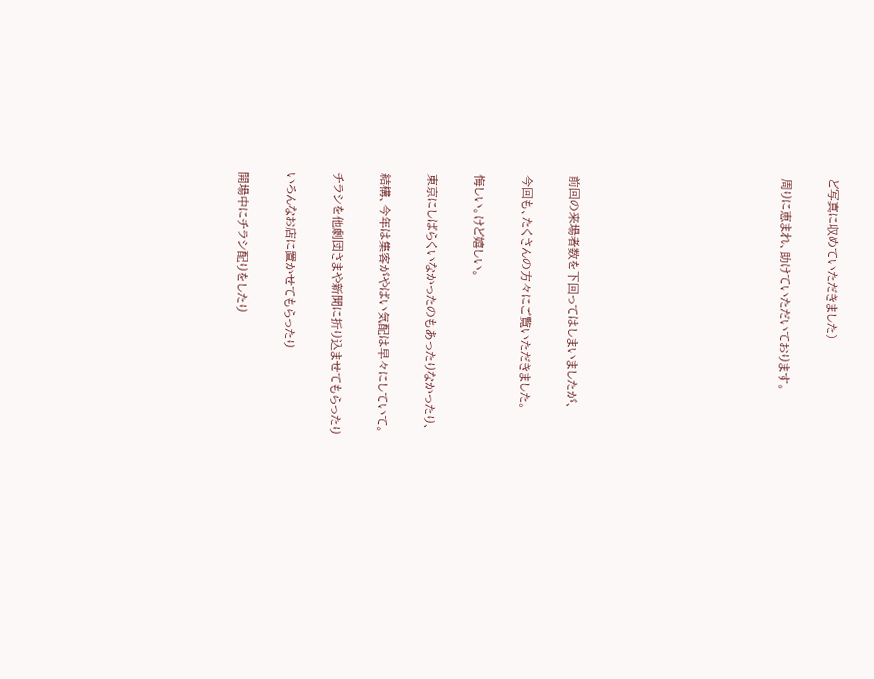ど写真に収めていただきました)

周りに恵まれ、助けていただいております。








前回の来場者数を下回ってはしまいましたが、

今回も、たくさんの方々にご覧いただきました。

悔しい。けど嬉しい。

東京にしばらくいなかったのもあったりなかったり、

結構、今年は集客がやばい気配は早々にしていて。

チラシを他劇団さまや新聞に折り込ませてもらったり

いろんなお店に置かせてもらったり

開場中にチラシ配りをしたり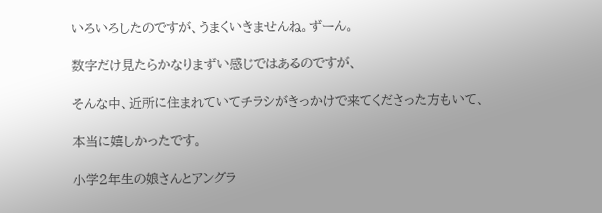いろいろしたのですが、うまくいきませんね。ずーん。

数字だけ見たらかなりまずい感じではあるのですが、

そんな中、近所に住まれていてチラシがきっかけで来てくださった方もいて、

本当に嬉しかったです。

小学2年生の娘さんとアングラ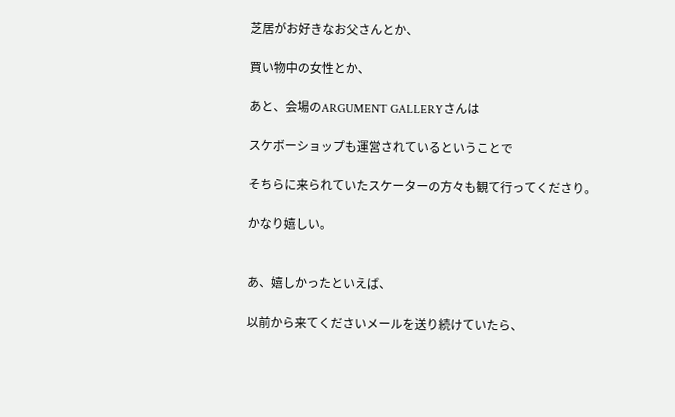芝居がお好きなお父さんとか、

買い物中の女性とか、

あと、会場のARGUMENT GALLERYさんは

スケボーショップも運営されているということで

そちらに来られていたスケーターの方々も観て行ってくださり。

かなり嬉しい。


あ、嬉しかったといえば、

以前から来てくださいメールを送り続けていたら、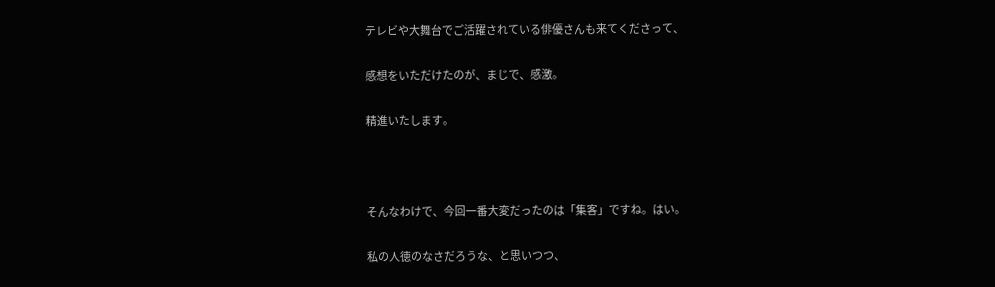テレビや大舞台でご活躍されている俳優さんも来てくださって、

感想をいただけたのが、まじで、感激。

精進いたします。



そんなわけで、今回一番大変だったのは「集客」ですね。はい。

私の人徳のなさだろうな、と思いつつ、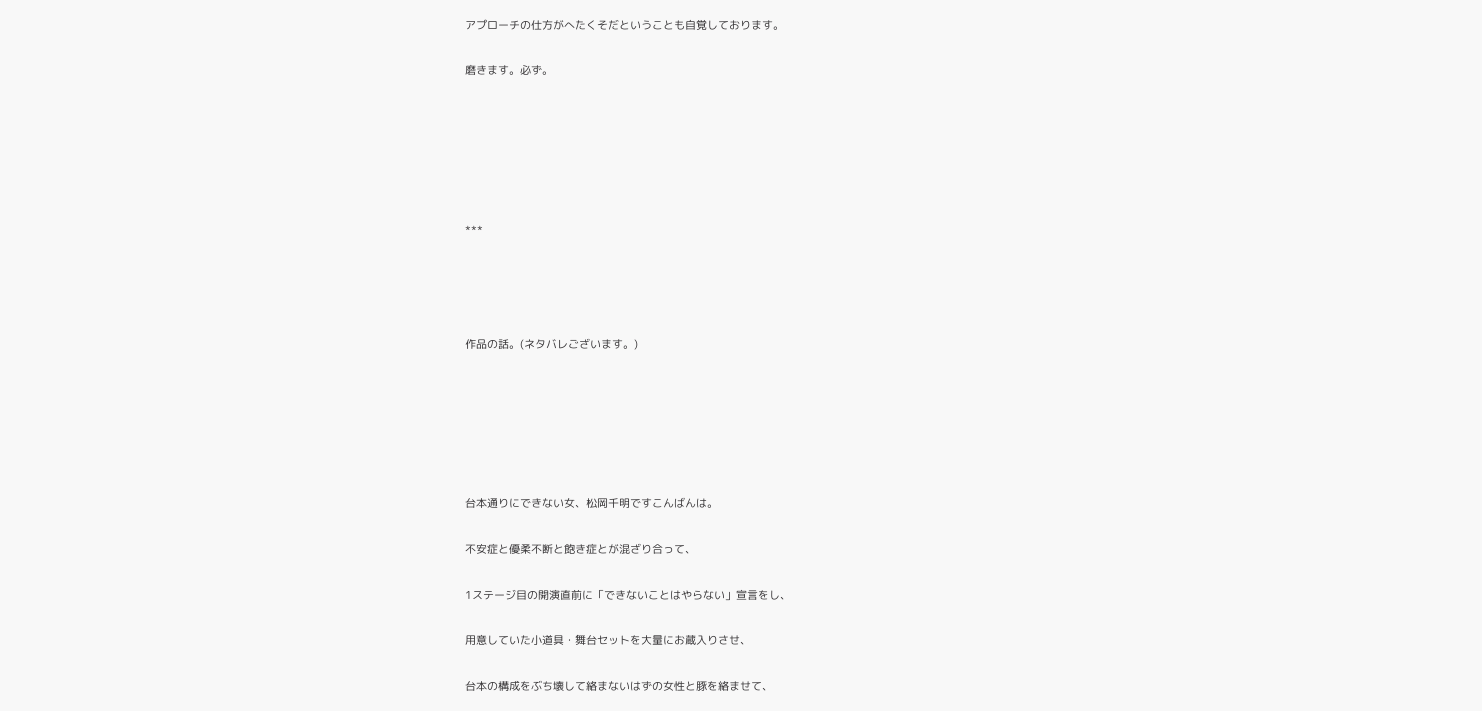アプローチの仕方がへたくそだということも自覚しております。

磨きます。必ず。






***




作品の話。(ネタバレございます。)






台本通りにできない女、松岡千明ですこんばんは。

不安症と優柔不断と飽き症とが混ざり合って、

1ステージ目の開演直前に「できないことはやらない」宣言をし、

用意していた小道具・舞台セットを大量にお蔵入りさせ、

台本の構成をぶち壊して絡まないはずの女性と豚を絡ませて、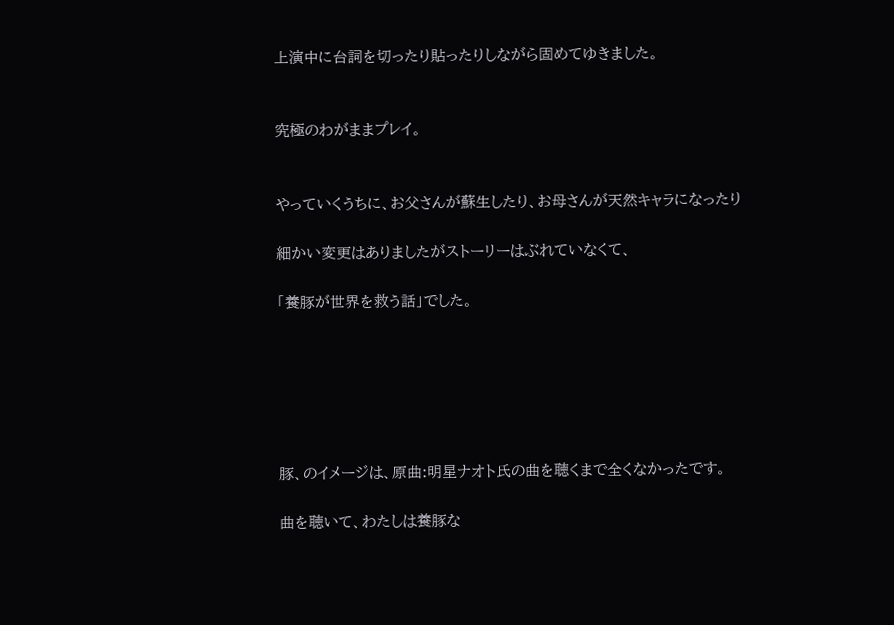上演中に台詞を切ったり貼ったりしながら固めてゆきました。


究極のわがままプレイ。


やっていくうちに、お父さんが蘇生したり、お母さんが天然キャラになったり

細かい変更はありましたがストーリーはぶれていなくて、

「養豚が世界を救う話」でした。






豚、のイメージは、原曲:明星ナオト氏の曲を聴くまで全くなかったです。

曲を聴いて、わたしは養豚な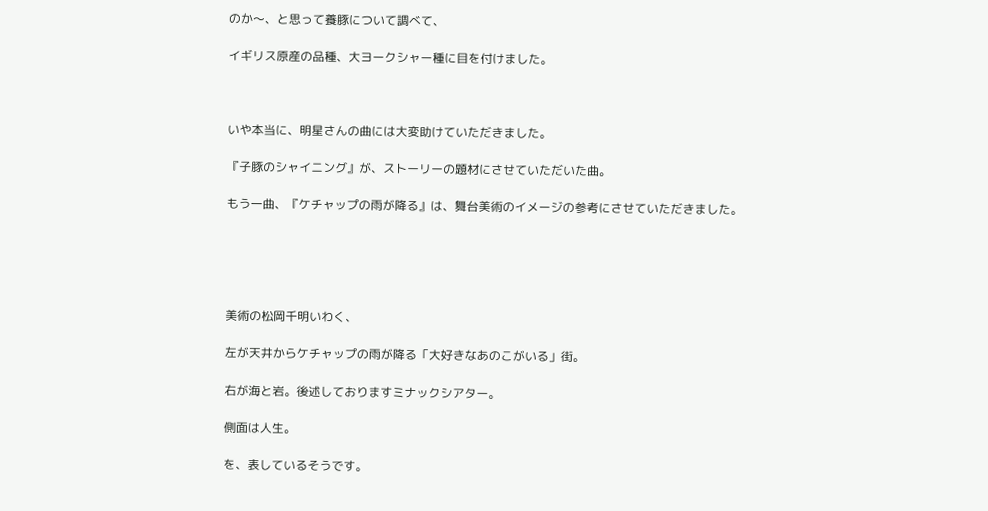のか〜、と思って養豚について調べて、

イギリス原産の品種、大ヨークシャー種に目を付けました。



いや本当に、明星さんの曲には大変助けていただきました。

『子豚のシャイニング』が、ストーリーの題材にさせていただいた曲。

もう一曲、『ケチャップの雨が降る』は、舞台美術のイメージの参考にさせていただきました。





美術の松岡千明いわく、

左が天井からケチャップの雨が降る「大好きなあのこがいる」街。

右が海と岩。後述しておりますミナックシアター。

側面は人生。

を、表しているそうです。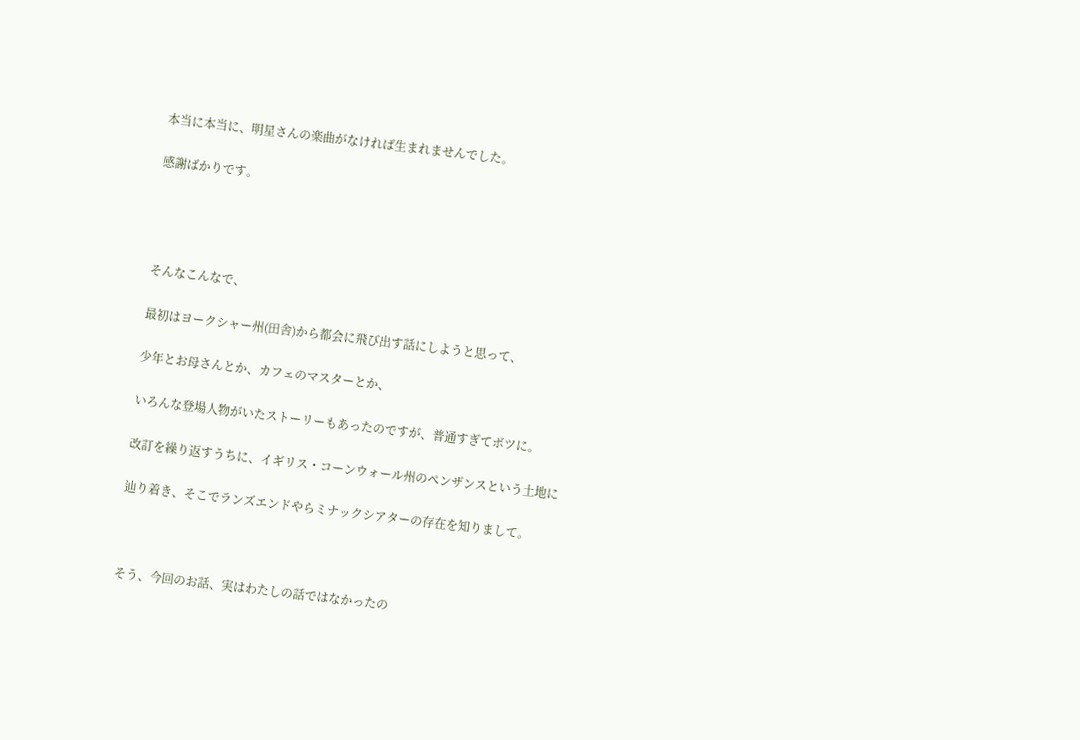本当に本当に、明星さんの楽曲がなければ生まれませんでした。

感謝ばかりです。




そんなこんなで、

最初はヨークシャー州(田舎)から都会に飛び出す話にしようと思って、

少年とお母さんとか、カフェのマスターとか、

いろんな登場人物がいたストーリーもあったのですが、普通すぎてボツに。

改訂を繰り返すうちに、イギリス・コーンウォール州のペンザンスという土地に

辿り着き、そこでランズエンドやらミナックシアターの存在を知りまして。



そう、今回のお話、実はわたしの話ではなかったの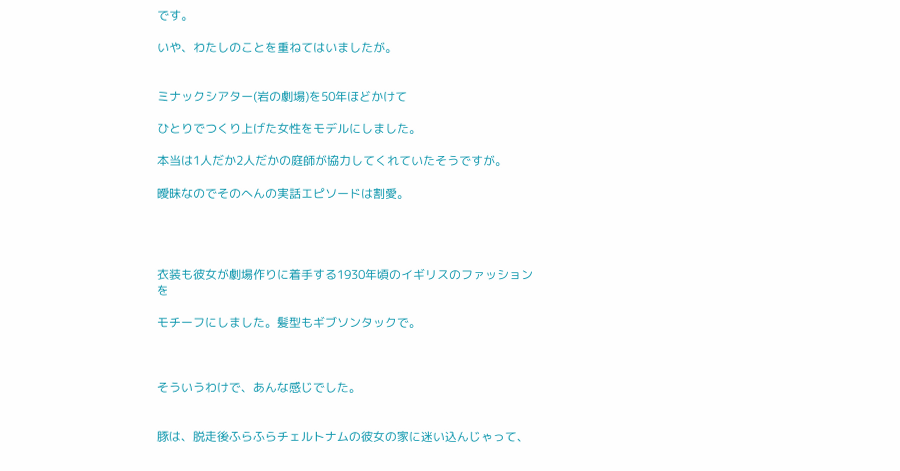です。

いや、わたしのことを重ねてはいましたが。


ミナックシアター(岩の劇場)を50年ほどかけて

ひとりでつくり上げた女性をモデルにしました。

本当は1人だか2人だかの庭師が協力してくれていたそうですが。

曖昧なのでそのへんの実話エピソードは割愛。




衣装も彼女が劇場作りに着手する1930年頃のイギリスのファッションを

モチーフにしました。髪型もギブソンタックで。



そういうわけで、あんな感じでした。


豚は、脱走後ふらふらチェルトナムの彼女の家に迷い込んじゃって、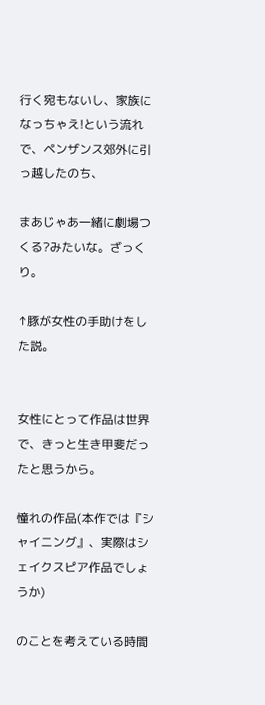行く宛もないし、家族になっちゃえ!という流れで、ペンザンス郊外に引っ越したのち、

まあじゃあ一緒に劇場つくる?みたいな。ざっくり。

↑豚が女性の手助けをした説。


女性にとって作品は世界で、きっと生き甲斐だったと思うから。

憧れの作品(本作では『シャイニング』、実際はシェイクスピア作品でしょうか)

のことを考えている時間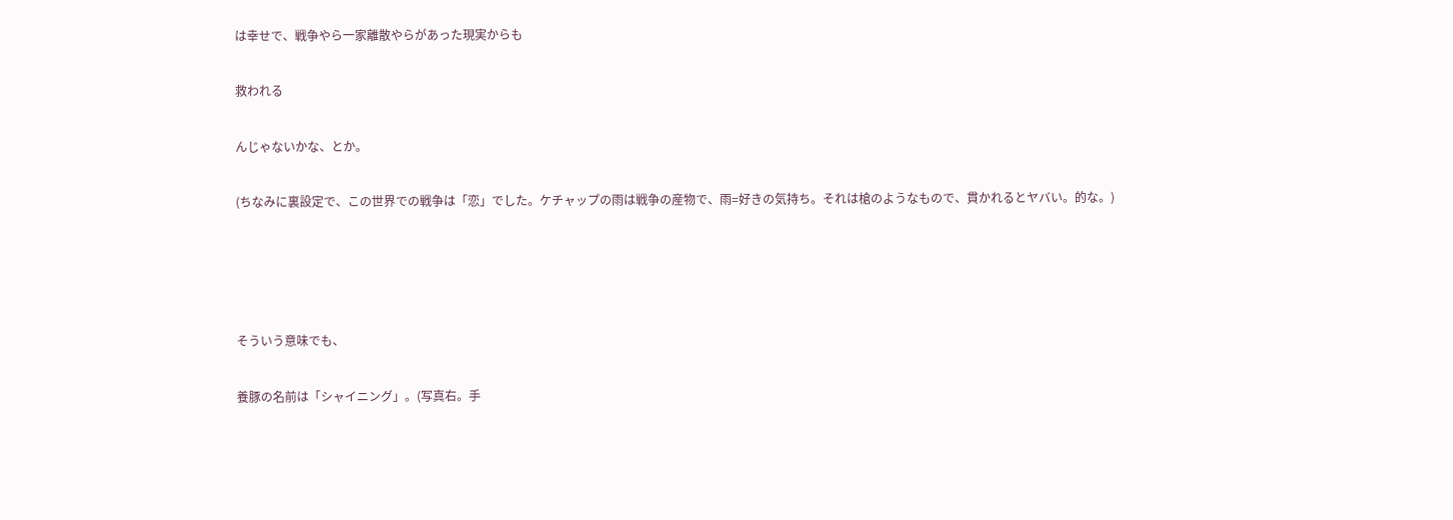は幸せで、戦争やら一家離散やらがあった現実からも

救われる

んじゃないかな、とか。

(ちなみに裏設定で、この世界での戦争は「恋」でした。ケチャップの雨は戦争の産物で、雨=好きの気持ち。それは槍のようなもので、貫かれるとヤバい。的な。)




そういう意味でも、

養豚の名前は「シャイニング」。(写真右。手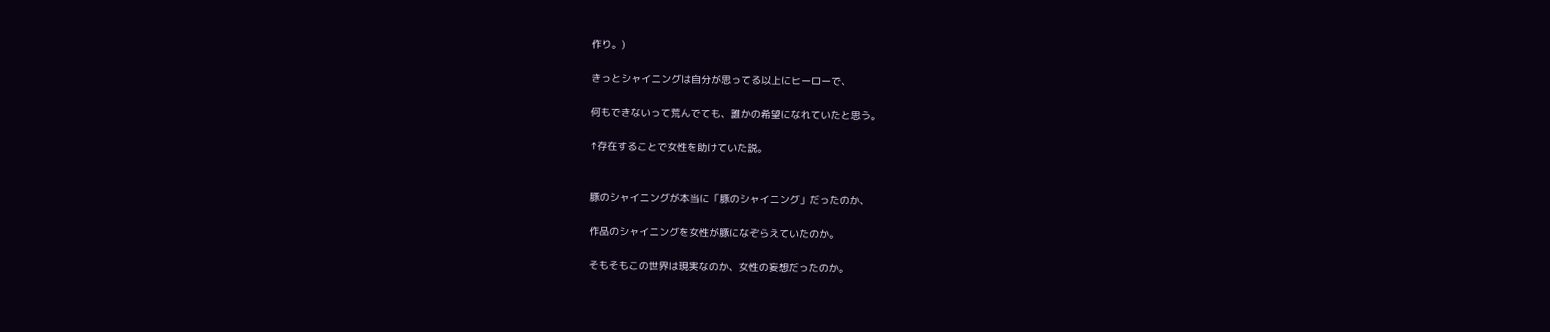作り。)

きっとシャイニングは自分が思ってる以上にヒーローで、

何もできないって荒んでても、誰かの希望になれていたと思う。

↑存在することで女性を助けていた説。


豚のシャイニングが本当に「豚のシャイニング」だったのか、

作品のシャイニングを女性が豚になぞらえていたのか。

そもそもこの世界は現実なのか、女性の妄想だったのか。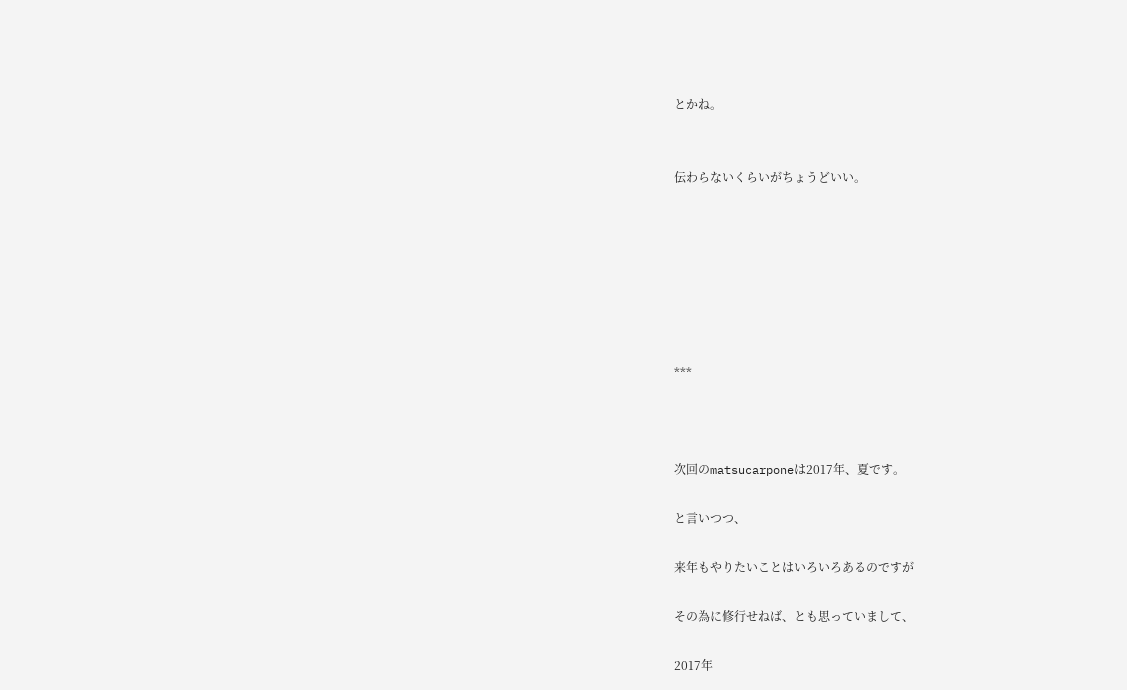とかね。


伝わらないくらいがちょうどいい。







***



次回のmatsucarponeは2017年、夏です。

と言いつつ、

来年もやりたいことはいろいろあるのですが

その為に修行せねば、とも思っていまして、

2017年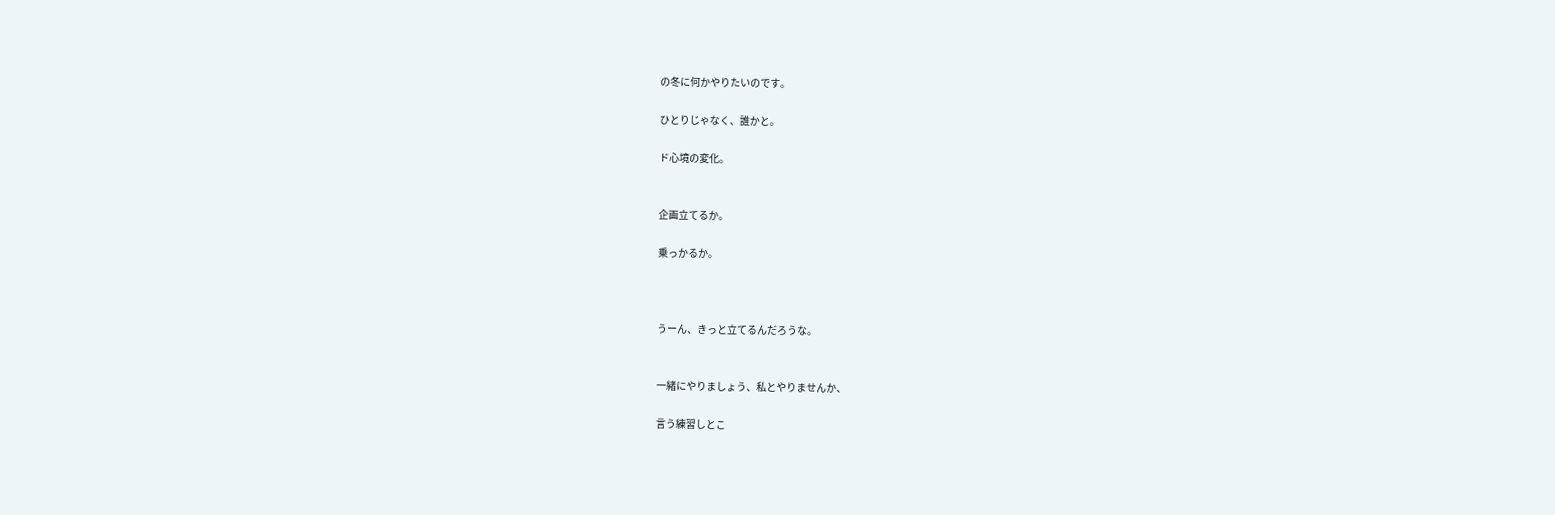の冬に何かやりたいのです。

ひとりじゃなく、誰かと。

ド心境の変化。


企画立てるか。

乗っかるか。



うーん、きっと立てるんだろうな。


一緒にやりましょう、私とやりませんか、

言う練習しとこ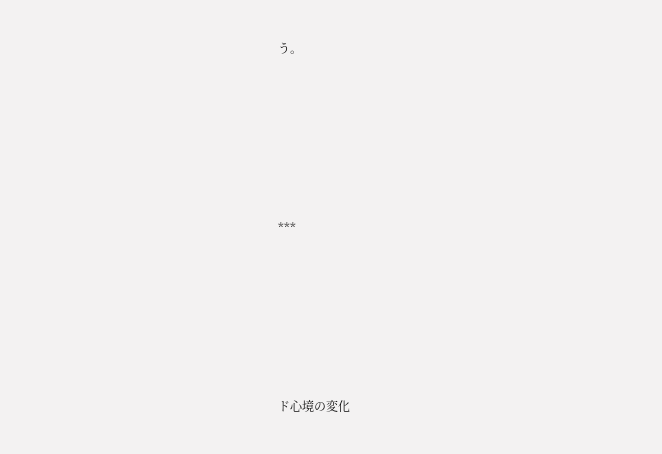う。






***






ド心境の変化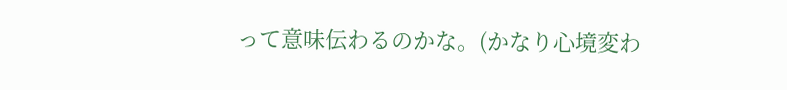って意味伝わるのかな。(かなり心境変わ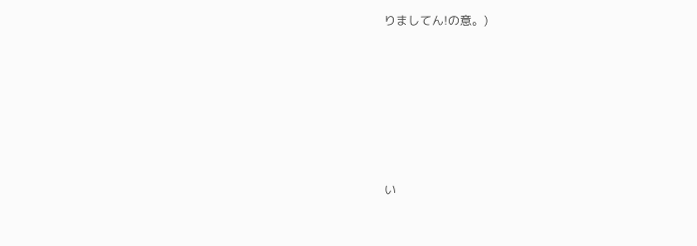りましてん!の意。)







い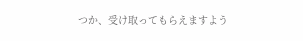つか、受け取ってもらえますよう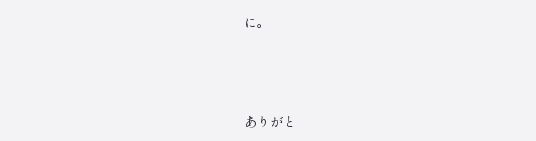に。




ありがと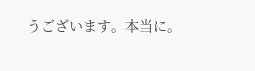うございます。本当に。